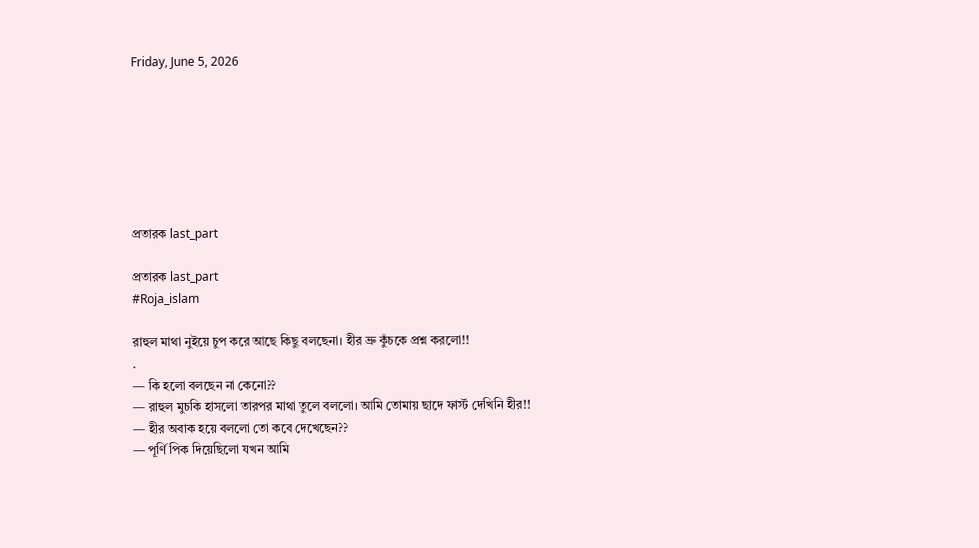Friday, June 5, 2026







প্রতারক last_part

প্রতারক last_part
#Roja_islam

রাহুল মাথা নুইয়ে চুপ করে আছে কিছু বলছেনা। হীর ভ্রু কুঁচকে প্রশ্ন করলো!!
.
— কি হলো বলছেন না কেনো??
— রাহুল মুচকি হাসলো তারপর মাথা তুলে বললো। আমি তোমায় ছাদে ফার্স্ট দেখিনি হীর!!
— হীর অবাক হয়ে বললো তো কবে দেখেছেন??
— পূর্ণি পিক দিয়েছিলো যখন আমি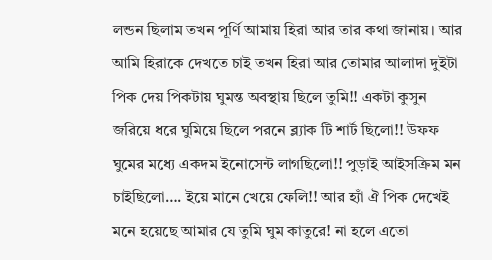লন্ডন ছিলাম তখন পূর্ণি আমায় হিরা আর তার কথা জানায়। আর আমি হিরাকে দেখতে চাই তখন হিরা আর তোমার আলাদা দুইটা পিক দেয় পিকটায় ঘুমন্ত অবস্থায় ছিলে তুমি!! একটা কুসুন জরিয়ে ধরে ঘুমিয়ে ছিলে পরনে ব্ল্যাক টি শার্ট ছিলো!! উফফ ঘুমের মধ্যে একদম ইনোসেন্ট লাগছিলো!! পুড়াই আইসক্রিম মন চাইছিলো…. ইয়ে মানে খেয়ে ফেলি!! আর হ্যাঁ ঐ পিক দেখেই মনে হয়েছে আমার যে তুমি ঘুম কাতুরে! না হলে এতো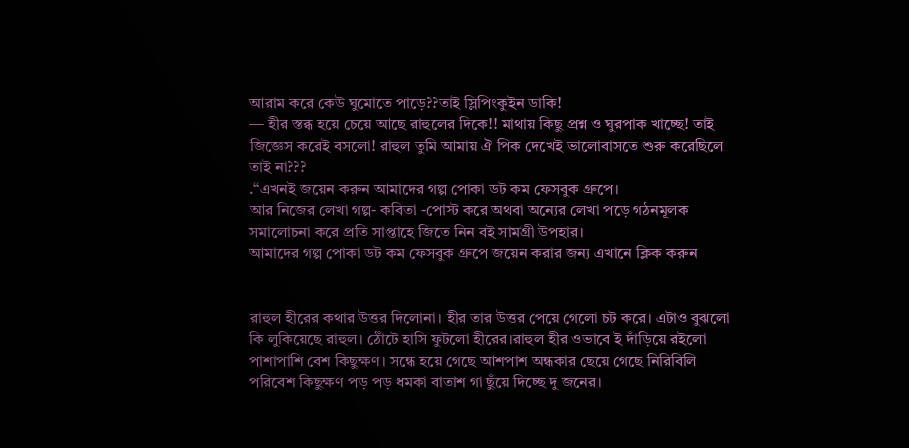আরাম করে কেউ ঘুমোতে পাড়ে??তাই স্লিপিংকুইন ডাকি!
— হীর স্তব্ধ হয়ে চেয়ে আছে রাহুলের দিকে!! মাথায় কিছু প্রশ্ন ও ঘুরপাক খাচ্ছে! তাই জিজ্ঞেস করেই বসলো! রাহুল তুমি আমায় ঐ পিক দেখেই ভালোবাসতে শুরু করেছিলে তাই না???
.“এখনই জয়েন করুন আমাদের গল্প পোকা ডট কম ফেসবুক গ্রুপে।
আর নিজের লেখা গল্প- কবিতা -পোস্ট করে অথবা অন্যের লেখা পড়ে গঠনমূলক সমালোচনা করে প্রতি সাপ্তাহে জিতে নিন বই সামগ্রী উপহার।
আমাদের গল্প পোকা ডট কম ফেসবুক গ্রুপে জয়েন করার জন্য এখানে ক্লিক করুন


রাহুল হীরের কথার উত্তর দিলোনা। হীর তার উত্তর পেয়ে গেলো চট করে। এটাও বুঝলো কি লুকিয়েছে রাহুল। ঠোঁটে হাসি ফুটলো হীরের।রাহুল হীর ওভাবে ই দাঁড়িয়ে রইলো পাশাপাশি বেশ কিছুক্ষণ। সন্ধে হয়ে গেছে আশপাশ অন্ধকার ছেয়ে গেছে নিরিবিলি পরিবেশ কিছুক্ষণ পড় পড় ধমকা বাতাশ গা ছুঁয়ে দিচ্ছে দু জনের।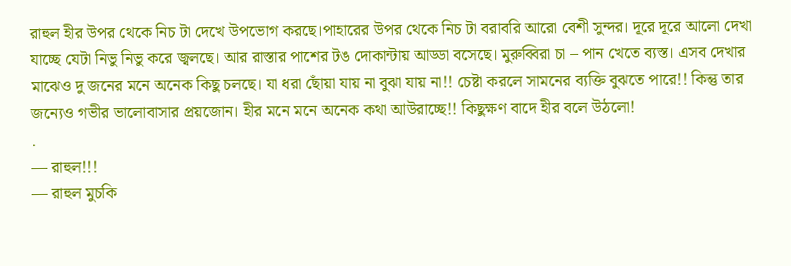রাহুল হীর উপর থেকে নিচ টা দেখে উপভোগ করছে।পাহারের উপর থেকে নিচ টা বরাবরি আরো বেশী সুন্দর। দূরে দূরে আলো দেখা যাচ্ছে যেটা নিভু নিভু করে জ্বলছে। আর রাস্তার পাশের টঙ দোকান্টায় আড্ডা বসেছে। মুরুব্বিরা চা – পান খেতে ব্যস্ত। এসব দেখার মাঝেও দু জনের মনে অনেক কিছু চলছে। যা ধরা ছোঁয়া যায় না বুঝা যায় না!! চেষ্টা করলে সামনের ব্যক্তি বুঝতে পারে!! কিন্তু তার জন্যেও গভীর ভালোবাসার প্রয়জোন। হীর মনে মনে অনেক কথা আউরাচ্ছে!! কিছুক্ষণ বাদে হীর বলে উঠলো!
.
— রাহুল!!!
— রাহুল মুচকি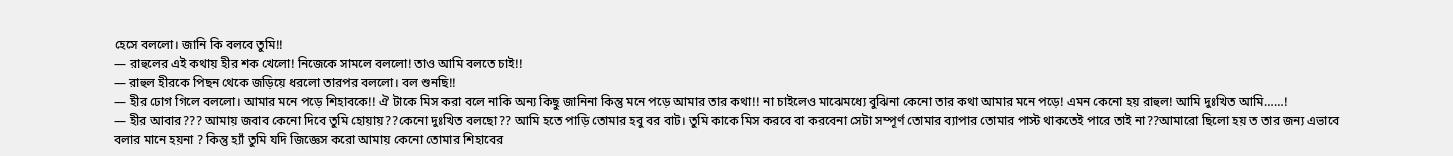হেসে বললো। জানি কি বলবে তুমি!!
— রাহুলের এই কথায় হীর শক খেলো! নিজেকে সামলে বললো! তাও আমি বলতে চাই!!
— রাহুল হীরকে পিছন থেকে জড়িয়ে ধরলো তারপর বললো। বল শুনছি!!
— হীর ঢোগ গিলে বললো। আমার মনে পড়ে শিহাবকে!! ঐ টাকে মিস করা বলে নাকি অন্য কিছু জানিনা কিন্তু মনে পড়ে আমার তার কথা!! না চাইলেও মাঝেমধ্যে বুঝিনা কেনো তার কথা আমার মনে পড়ে! এমন কেনো হয় রাহুল! আমি দুঃখিত আমি……!
— হীর আবার??? আমায় জবাব কেনো দিবে তুমি হোয়ায়??কেনো দুঃখিত বলছো?? আমি হতে পাড়ি তোমার হবু বর বাট। তুমি কাকে মিস করবে বা করবেনা সেটা সম্পূর্ণ তোমার ব্যাপার তোমার পাস্ট থাকতেই পারে তাই না??আমারো ছিলো হয় ত তার জন্য এভাবে বলার মানে হয়না ? কিন্তু হ্যাঁ তুমি যদি জিজ্ঞেস করো আমায় কেনো তোমার শিহাবের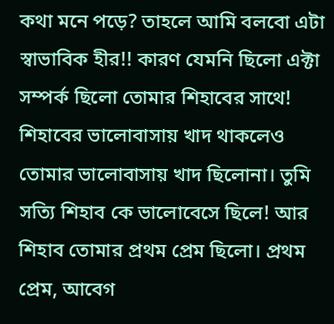কথা মনে পড়ে? তাহলে আমি বলবো এটা স্বাভাবিক হীর!! কারণ যেমনি ছিলো এক্টা সম্পর্ক ছিলো তোমার শিহাবের সাথে! শিহাবের ভালোবাসায় খাদ থাকলেও তোমার ভালোবাসায় খাদ ছিলোনা। তুমি সত্যি শিহাব কে ভালোবেসে ছিলে! আর শিহাব তোমার প্রথম প্রেম ছিলো। প্রথম প্রেম, আবেগ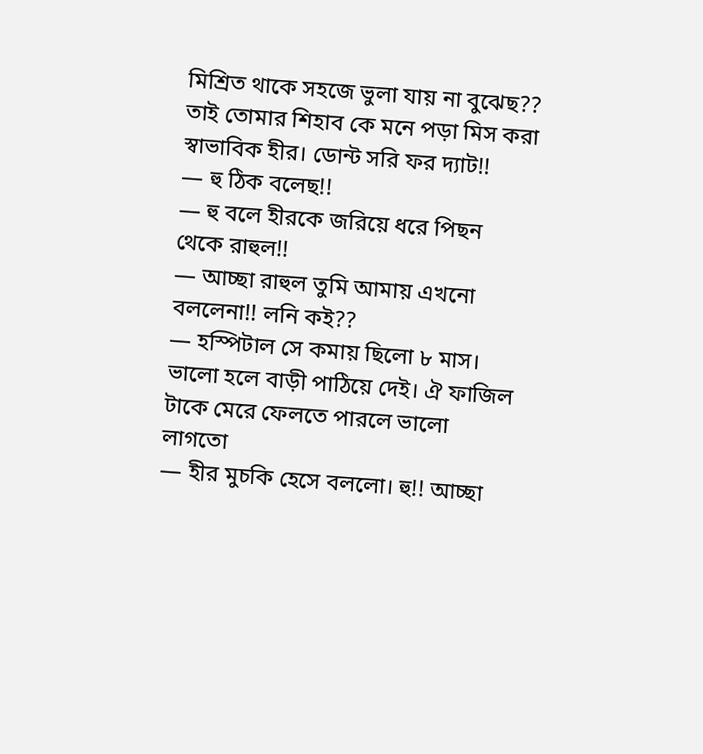মিশ্রিত থাকে সহজে ভুলা যায় না বুঝেছ?? তাই তোমার শিহাব কে মনে পড়া মিস করা স্বাভাবিক হীর। ডোন্ট সরি ফর দ্যাট!!
— হু ঠিক বলেছ!!
— হু বলে হীরকে জরিয়ে ধরে পিছন থেকে রাহুল!!
— আচ্ছা রাহুল তুমি আমায় এখনো বললেনা!! লনি কই??
— হস্পিটাল সে কমায় ছিলো ৮ মাস। ভালো হলে বাড়ী পাঠিয়ে দেই। ঐ ফাজিল টাকে মেরে ফেলতে পারলে ভালো লাগতো
— হীর মুচকি হেসে বললো। হু!! আচ্ছা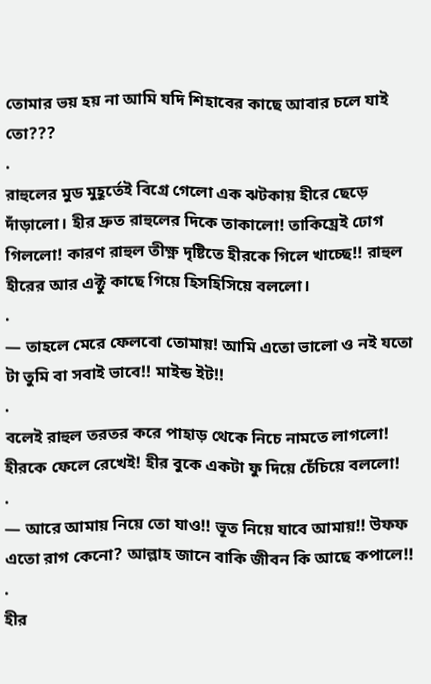তোমার ভয় হয় না আমি যদি শিহাবের কাছে আবার চলে যাই তো???
.
রাহুলের মুড মুহূর্তেই বিগ্রে গেলো এক ঝটকায় হীরে ছেড়ে দাঁড়ালো। হীর দ্রুত রাহুলের দিকে তাকালো! তাকিয়্রেই ঢোগ গিললো! কারণ রাহুল তীক্ষ্ণ দৃষ্টিতে হীরকে গিলে খাচ্ছে!! রাহুল হীরের আর এক্টু কাছে গিয়ে হিসহিসিয়ে বললো।
.
— তাহলে মেরে ফেলবো তোমায়! আমি এতো ভালো ও নই যতো টা তুমি বা সবাই ভাবে!! মাইন্ড ইট!!
.
বলেই রাহুল তরতর করে পাহাড় থেকে নিচে নামতে লাগলো! হীরকে ফেলে রেখেই! হীর বুকে একটা ফু দিয়ে চেঁচিয়ে বললো!
.
— আরে আমায় নিয়ে তো যাও!! ভূত নিয়ে যাবে আমায়!! উফফ এতো রাগ কেনো? আল্লাহ জানে বাকি জীবন কি আছে কপালে!!
.
হীর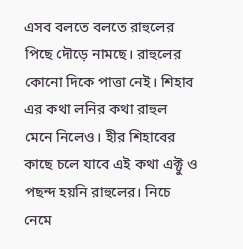এসব বলতে বলতে রাহুলের পিছে দৌড়ে নামছে। রাহুলের কোনো দিকে পাত্তা নেই। শিহাব এর কথা লনির কথা রাহুল মেনে নিলেও। হীর শিহাবের কাছে চলে যাবে এই কথা এক্টু ও পছন্দ হয়নি রাহুলের। নিচে নেমে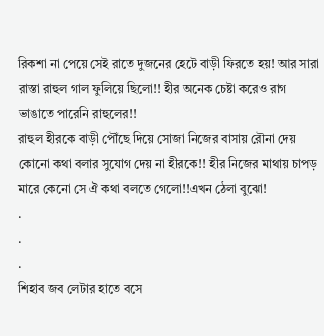রিকশা না পেয়ে সেই রাতে দুজনের হেটে বাড়ী ফিরতে হয়! আর সারা রাস্তা রাহুল গাল ফুলিয়ে ছিলো!! হীর অনেক চেষ্টা করেও রাগ ভাঙাতে পারেনি রাহুলের!!
রাহুল হীরকে বাড়ী পৌঁছে দিয়ে সোজা নিজের বাসায় রৌনা দেয় কোনো কথা বলার সুযোগ দেয় না হীরকে!! হীর নিজের মাথায় চাপড় মারে কেনো সে ঐ কথা বলতে গেলো!!এখন ঠেলা বুঝো!
.
.
.
শিহাব জব লেটার হাতে বসে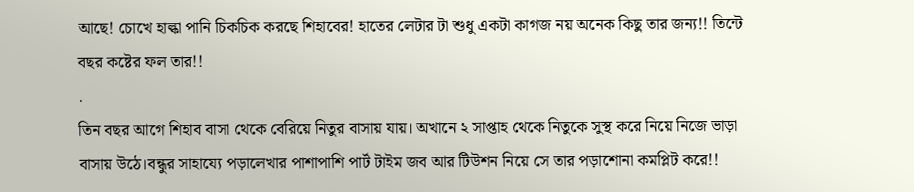আছে! চোখে হাল্কা পানি চিকচিক করছে শিহাবের! হাতের লেটার টা শুধু একটা কাগজ নয় অনেক কিছু তার জন্য!! তিন্টে বছর কষ্টের ফল তার!!
.
তিন বছর আগে শিহাব বাসা থেকে বেরিয়ে নিতুর বাসায় যায়। অখানে ২ সাপ্তাহ থেকে নিতুকে সুস্থ করে নিয়ে নিজে ভাড়া বাসায় উঠে।বন্ধুর সাহায্যে পড়ালেখার পাশাপাশি পার্ট টাইম জব আর টিউশন নিয়ে সে তার পড়াশোনা কমপ্লিট করে!!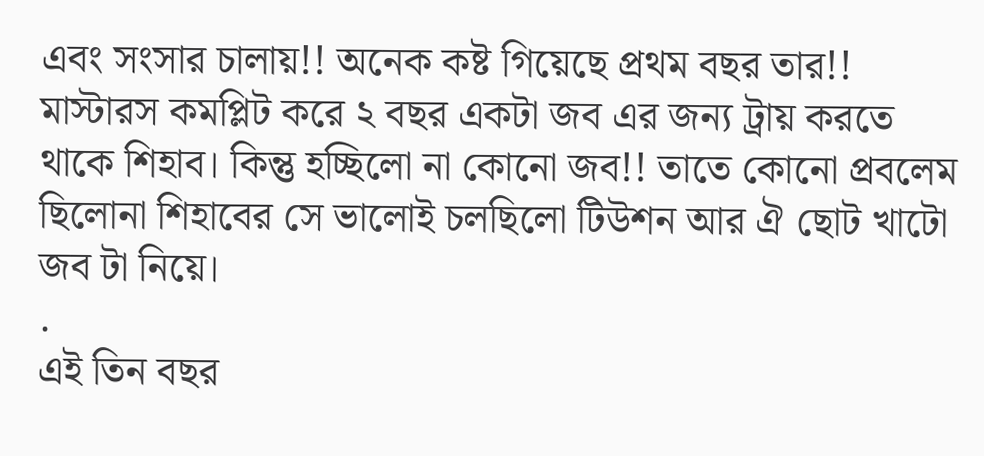এবং সংসার চালায়!! অনেক কষ্ট গিয়েছে প্রথম বছর তার!! মাস্টারস কমপ্লিট করে ২ বছর একটা জব এর জন্য ট্রায় করতে থাকে শিহাব। কিন্তু হচ্ছিলো না কোনো জব!! তাতে কোনো প্রবলেম ছিলোনা শিহাবের সে ভালোই চলছিলো টিউশন আর ঐ ছোট খাটো জব টা নিয়ে।
.
এই তিন বছর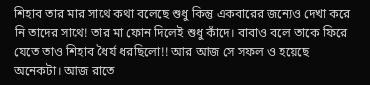শিহাব তার মার সাথে কথা বলেছে শুধু কিন্তু একবারের জন্যেও দেখা করে নি তাদের সাথে! তার মা ফোন দিলেই শুধু কাঁদে। বাবাও বলে তাকে ফিরে যেতে তাও শিহাব ধৈর্য ধরছিলো!! আর আজ সে সফল ও হয়েছে অনেকটা। আজ রাতে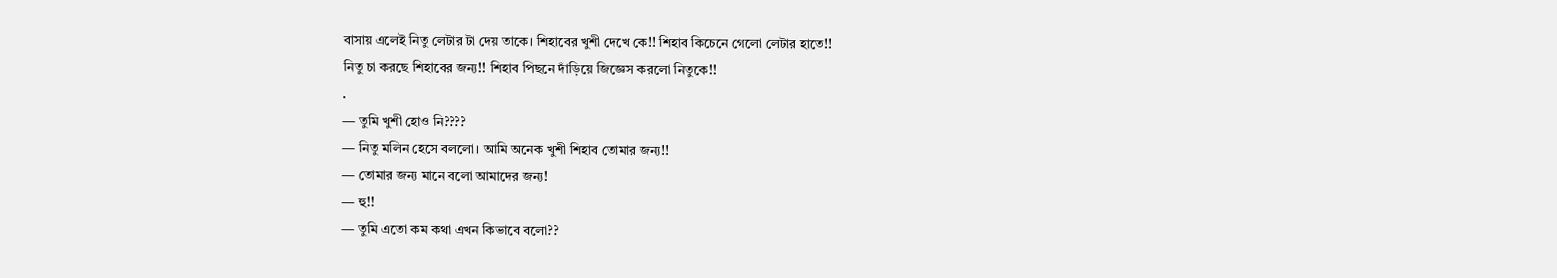বাসায় এলেই নিতু লেটার টা দেয় তাকে। শিহাবের খুশী দেখে কে!! শিহাব কিচেনে গেলো লেটার হাতে!!
নিতু চা করছে শিহাবের জন্য!! শিহাব পিছনে দাঁড়িয়ে জিজ্ঞেস করলো নিতুকে!!
.
— তুমি খুশী হোও নি????
— নিতু মলিন হেসে বললো। আমি অনেক খুশী শিহাব তোমার জন্য!!
— তোমার জন্য মানে বলো আমাদের জন্য!
— হু!!
— তুমি এতো কম কথা এখন কিভাবে বলো??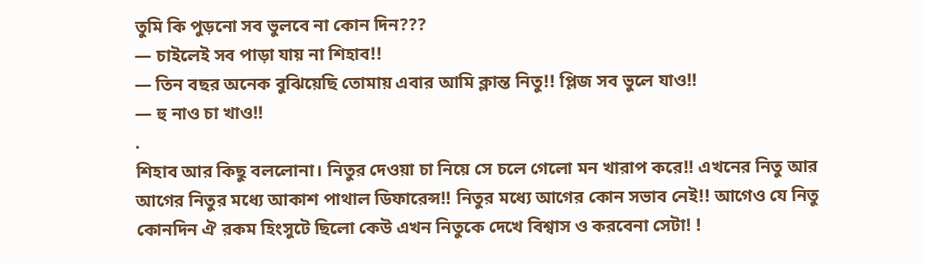তুমি কি পুড়নো সব ভুলবে না কোন দিন???
— চাইলেই সব পাড়া যায় না শিহাব!!
— তিন বছর অনেক বুঝিয়েছি তোমায় এবার আমি ক্লান্ত নিতু!! প্লিজ সব ভুলে যাও!!
— হু নাও চা খাও!!
.
শিহাব আর কিছু বললোনা। নিতুর দেওয়া চা নিয়ে সে চলে গেলো মন খারাপ করে!! এখনের নিতু আর আগের নিতুর মধ্যে আকাশ পাথাল ডিফারেন্স!! নিতুর মধ্যে আগের কোন সভাব নেই!! আগেও যে নিতু কোনদিন ঐ রকম হিংসুটে ছিলো কেউ এখন নিতুকে দেখে বিশ্বাস ও করবেনা সেটা! !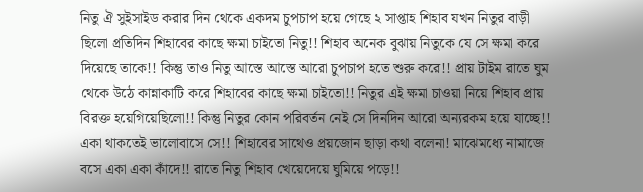নিতু ঐ সুইসাইড করার দিন থেকে একদম চুপচাপ হয়ে গেছে ২ সাপ্তাহ শিহাব যখন নিতুর বাড়ী ছিলো প্রতিদিন শিহাবের কাছে ক্ষমা চাইতো নিতু!! শিহাব অনেক বুঝায় নিতুকে যে সে ক্ষমা করে দিয়েছে তাকে!! কিন্তু তাও নিতু আস্তে আস্তে আরো চুপচাপ হতে শুরু করে!! প্রায় টাইম রাতে ঘুম থেকে উঠে কান্নাকাটি করে শিহাবের কাছে ক্ষমা চাইতো!! নিতুর এই ক্ষমা চাওয়া নিয়ে শিহাব প্রায় বিরক্ত হয়েগিয়েছিলো!! কিন্তু নিতুর কোন পরিবর্তন নেই সে দিনদিন আরো অন্যরকম হয়ে যাচ্ছে!! একা থাকতেই ভালোবাসে সে!! শিহাবের সাথেও প্রয়জোন ছাড়া কথা বলেনা! মাঝেমধ্যে নামাজে বসে একা একা কাঁদে!! রাতে নিতু শিহাব খেয়েদেয়ে ঘুমিয়ে পড়ে!!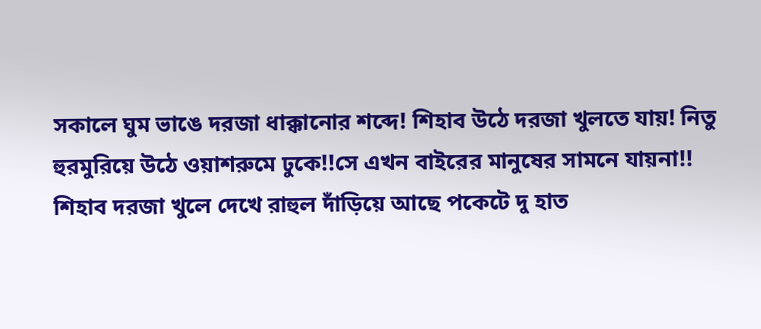সকালে ঘুম ভাঙে দরজা ধাক্কানোর শব্দে! শিহাব উঠে দরজা খুলতে যায়! নিতু হুরমুরিয়ে উঠে ওয়াশরুমে ঢুকে!!সে এখন বাইরের মানুষের সামনে যায়না!!
শিহাব দরজা খুলে দেখে রাহুল দাঁড়িয়ে আছে পকেটে দু হাত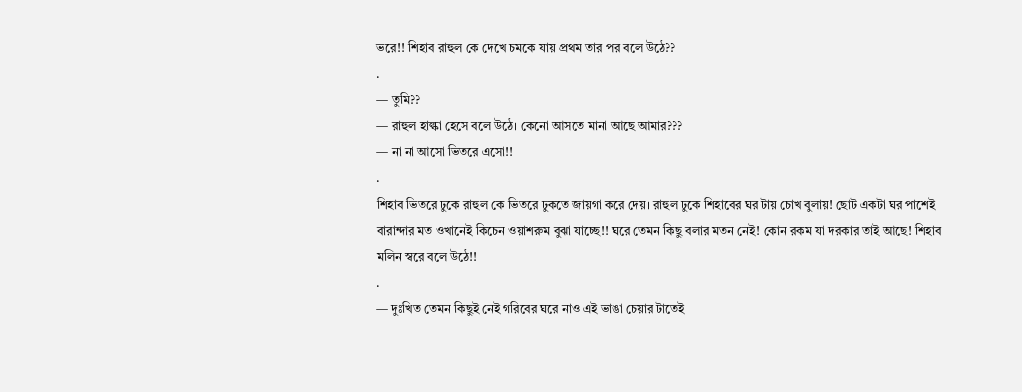ভরে!! শিহাব রাহুল কে দেখে চমকে যায় প্রথম তার পর বলে উঠে??
.
— তুমি??
— রাহুল হাল্কা হেসে বলে উঠে। কেনো আসতে মানা আছে আমার???
— না না আসো ভিতরে এসো!!
.
শিহাব ভিতরে ঢুকে রাহুল কে ভিতরে ঢুকতে জায়গা করে দেয়। রাহুল ঢুকে শিহাবের ঘর টায় চোখ বুলায়! ছোট একটা ঘর পাশেই বারান্দার মত ওখানেই কিচেন ওয়াশরুম বুঝা যাচ্ছে!! ঘরে তেমন কিছু বলার মতন নেই! কোন রকম যা দরকার তাই আছে! শিহাব মলিন স্বরে বলে উঠে!!
.
— দুঃখিত তেমন কিছুই নেই গরিবের ঘরে নাও এই ভাঙা চেয়ার টাতেই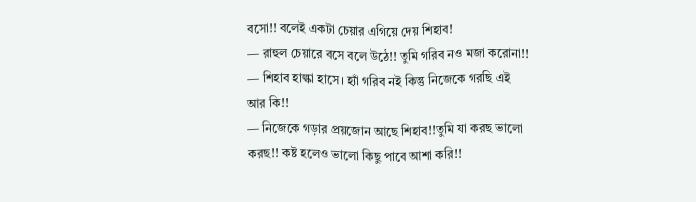বসো!! বলেই একটা চেয়ার এগিয়ে দেয় শিহাব!
— রাহুল চেয়ারে বসে বলে উঠে!! তুমি গরিব নও মজা করোনা!!
— শিহাব হাল্কা হাসে। হ্যাঁ গরিব নই কিন্তু নিজেকে গরছি এই আর কি!!
— নিজেকে গড়ার প্রয়জোন আছে শিহাব!!তুমি যা করছ ভালো করছ!! কষ্ট হলেও ভালো কিছু পাবে আশা করি!!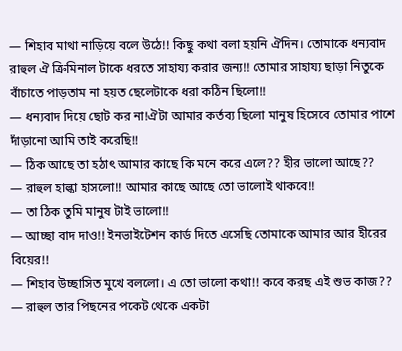— শিহাব মাথা নাড়িয়ে বলে উঠে!! কিছু কথা বলা হয়নি ঐদিন। তোমাকে ধন্যবাদ রাহুল ঐ ক্রিমিনাল টাকে ধরতে সাহায্য করার জন্য!! তোমার সাহায্য ছাড়া নিতুকে বাঁচাতে পাড়তাম না হয়ত ছেলেটাকে ধরা কঠিন ছিলো!!
— ধন্যবাদ দিয়ে ছোট কর না!ঐটা আমার কর্তব্য ছিলো মানুষ হিসেবে তোমার পাশে দাঁড়ানো আমি তাই করেছি!!
— ঠিক আছে তা হঠাৎ আমার কাছে কি মনে করে এলে?? হীর ভালো আছে??
— রাহুল হাল্কা হাসলো!! আমার কাছে আছে তো ভালোই থাকবে!!
— তা ঠিক তুমি মানুষ টাই ভালো!!
— আচ্ছা বাদ দাও!! ইনভাইটেশন কার্ড দিতে এসেছি তোমাকে আমার আর হীরের বিয়ের!!
— শিহাব উচ্ছাসিত মুখে বললো। এ তো ভালো কথা!! কবে করছ এই শুভ কাজ??
— রাহুল তার পিছনের পকেট থেকে একটা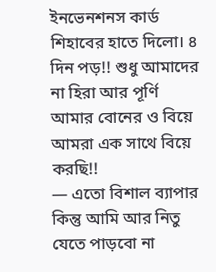ইনভেনশনস কার্ড শিহাবের হাতে দিলো। ৪ দিন পড়!! শুধু আমাদের না হিরা আর পূর্ণি আমার বোনের ও বিয়ে আমরা এক সাথে বিয়ে করছি!!
— এতো বিশাল ব্যাপার কিন্তু আমি আর নিতু যেতে পাড়বো না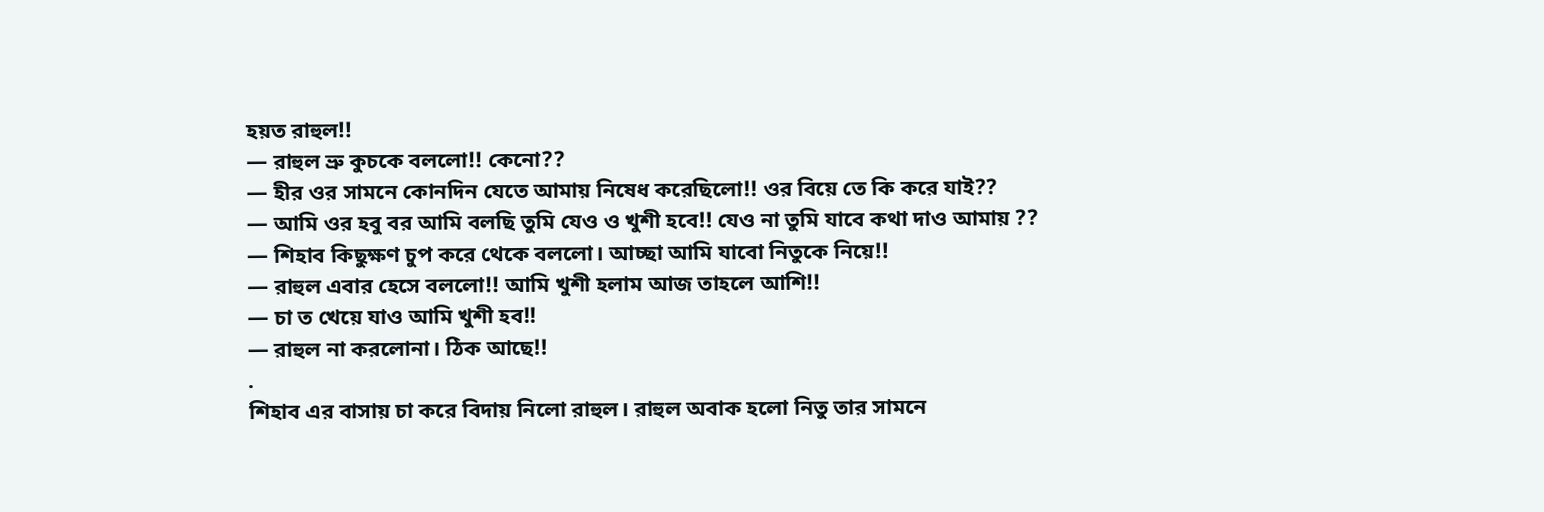হয়ত রাহুল!!
— রাহুল ভ্রু কুচকে বললো!! কেনো??
— হীর ওর সামনে কোনদিন যেতে আমায় নিষেধ করেছিলো!! ওর বিয়ে তে কি করে যাই??
— আমি ওর হবু বর আমি বলছি তুমি যেও ও খুশী হবে!! যেও না তুমি যাবে কথা দাও আমায় ??
— শিহাব কিছুক্ষণ চুপ করে থেকে বললো। আচ্ছা আমি যাবো নিতুকে নিয়ে!!
— রাহুল এবার হেসে বললো!! আমি খুশী হলাম আজ তাহলে আশি!!
— চা ত খেয়ে যাও আমি খুশী হব!!
— রাহুল না করলোনা। ঠিক আছে!!
.
শিহাব এর বাসায় চা করে বিদায় নিলো রাহুল। রাহুল অবাক হলো নিতু তার সামনে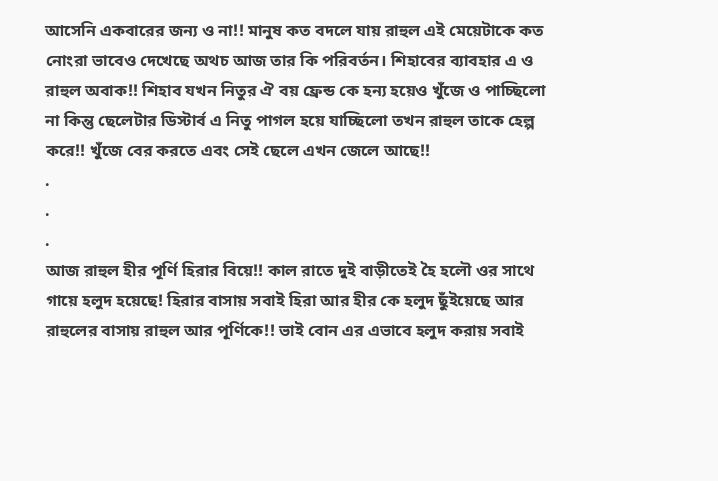আসেনি একবারের জন্য ও না!! মানুষ কত বদলে যায় রাহুল এই মেয়েটাকে কত নোংরা ভাবেও দেখেছে অথচ আজ তার কি পরিবর্তন। শিহাবের ব্যাবহার এ ও রাহুল অবাক!! শিহাব যখন নিতুর ঐ বয় ফ্রেন্ড কে হন্য হয়েও খুঁজে ও পাচ্ছিলো না কিন্তু ছেলেটার ডিস্টার্ব এ নিতু পাগল হয়ে যাচ্ছিলো তখন রাহুল তাকে হেল্প করে!! খুঁজে বের করতে এবং সেই ছেলে এখন জেলে আছে!!
.
.
.
আজ রাহুল হীর পূর্ণি হিরার বিয়ে!! কাল রাতে দুই বাড়ীতেই হৈ হলৌ ওর সাথে গায়ে হলুদ হয়েছে! হিরার বাসায় সবাই হিরা আর হীর কে হলুদ ছুঁইয়েছে আর রাহুলের বাসায় রাহুল আর পূর্ণিকে!! ভাই বোন এর এভাবে হলুদ করায় সবাই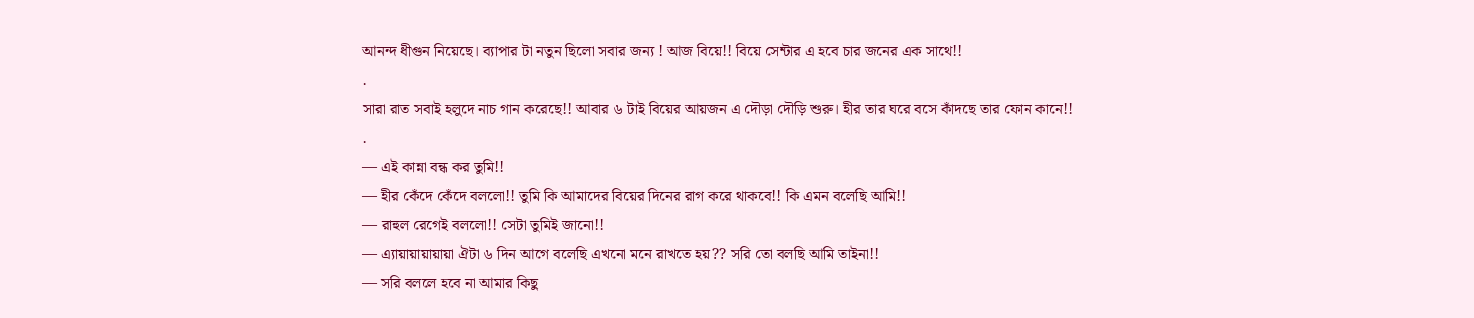আনন্দ ধীগুন নিয়েছে। ব্যাপার টা নতুন ছিলো সবার জন্য ! আজ বিয়ে!! বিয়ে সেন্টার এ হবে চার জনের এক সাথে!!
.
সারা রাত সবাই হলুদে নাচ গান করেছে!! আবার ৬ টাই বিয়ের আয়জন এ দৌড়া দৌড়ি শুরু। হীর তার ঘরে বসে কাঁদছে তার ফোন কানে!!
.
— এই কান্না বন্ধ কর তুমি!!
— হীর কেঁদে কেঁদে বললো!! তুমি কি আমাদের বিয়ের দিনের রাগ করে থাকবে!! কি এমন বলেছি আমি!!
— রাহুল রেগেই বললো!! সেটা তুমিই জানো!!
— এ্যায়ায়ায়ায়ায়া ঐটা ৬ দিন আগে বলেছি এখনো মনে রাখতে হয়?? সরি তো বলছি আমি তাইনা!!
— সরি বললে হবে না আমার কিছু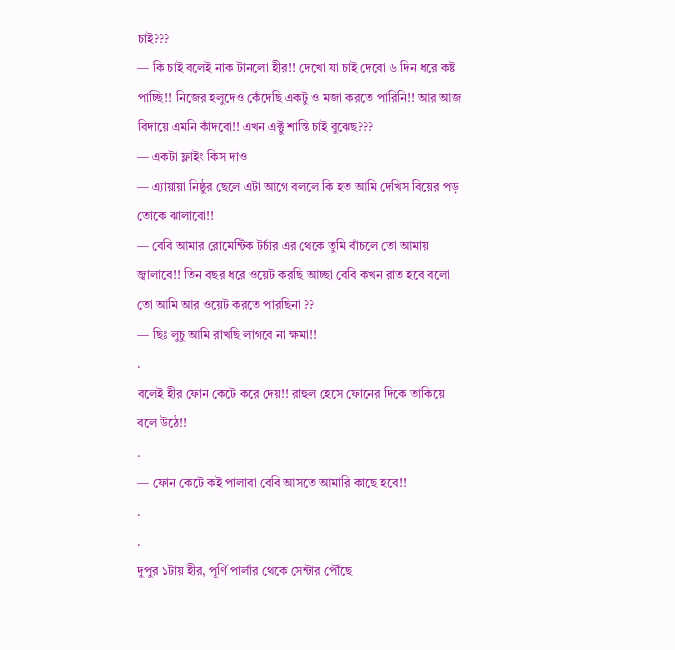চাই???
— কি চাই বলেই নাক টানলো হীর!! দেখো যা চাই দেবো ৬ দিন ধরে কষ্ট পাচ্ছি!! নিজের হলুদেও কেঁদেছি একটু ও মজা করতে পারিনি!! আর আজ বিদায়ে এমনি কাঁদবো!! এখন এক্টু শান্তি চাই বুঝেছ???
— একটা ফ্লাইং কিস দাও
— এ্যায়ায়া নিষ্ঠুর ছেলে এটা আগে বললে কি হত আমি দেখিস বিয়ের পড় তোকে ঝালাবো!!
— বেবি আমার রোমেন্টিক টর্চার এর থেকে তুমি বাঁচলে তো আমায় জ্বালাবে!! তিন বছর ধরে ওয়েট করছি আচ্ছা বেবি কখন রাত হবে বলো তো আমি আর ওয়েট করতে পারছিনা ??
— ছিঃ লুচু আমি রাখছি লাগবে না ক্ষমা!!
.
বলেই হীর ফোন কেটে করে দেয়!! রাহুল হেসে ফোনের দিকে তাকিয়ে বলে উঠে!!
.
— ফোন কেটে কই পালাবা বেবি আসতে আমারি কাছে হবে!!
.
.
দুপুর ১টায় হীর, পূর্ণি পার্লার থেকে সেন্টার পৌঁছে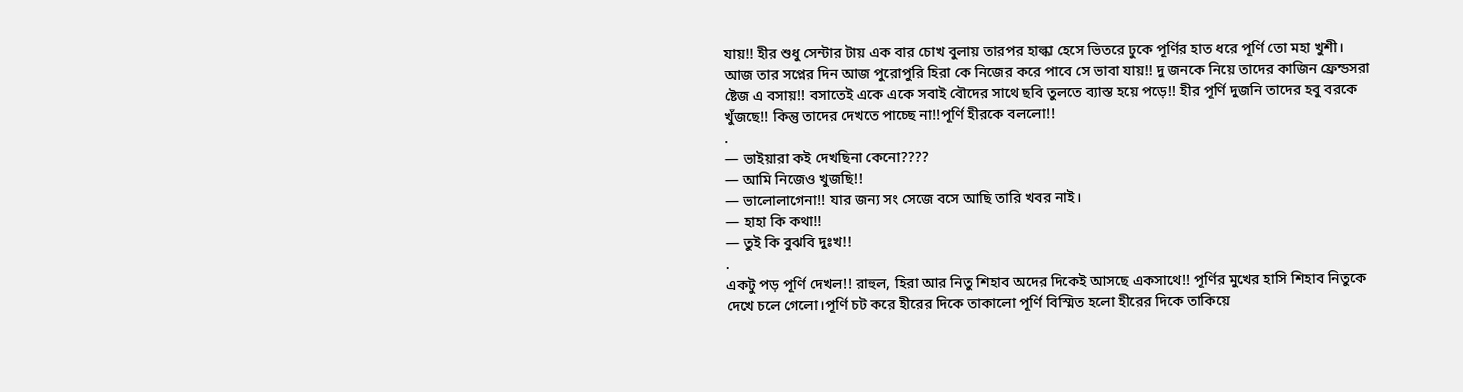যায়!! হীর শুধু সেন্টার টায় এক বার চোখ বুলায় তারপর হাল্কা হেসে ভিতরে ঢুকে পূর্ণির হাত ধরে পূর্ণি তো মহা খুশী। আজ তার সপ্নের দিন আজ পুরোপুরি হিরা কে নিজের করে পাবে সে ভাবা যায়!! দু জনকে নিয়ে তাদের কাজিন ফ্রেন্ডসরা ষ্টেজ এ বসায়!! বসাতেই একে একে সবাই বৌদের সাথে ছবি তুলতে ব্যাস্ত হয়ে পড়ে!! হীর পূর্ণি দুজনি তাদের হবু বরকে খুঁজছে!! কিন্তু তাদের দেখতে পাচ্ছে না!!পূর্ণি হীরকে বললো!!
.
— ভাইয়ারা কই দেখছিনা কেনো????
— আমি নিজেও খুজছি!!
— ভালোলাগেনা!! যার জন্য সং সেজে বসে আছি তারি খবর নাই।
— হাহা কি কথা!!
— তুই কি বুঝবি দুঃখ!!
.
একটু পড় পূর্ণি দেখল!! রাহুল, হিরা আর নিতু শিহাব অদের দিকেই আসছে একসাথে!! পূর্ণির মুখের হাসি শিহাব নিতুকে দেখে চলে গেলো।পূর্ণি চট করে হীরের দিকে তাকালো পূর্ণি বিস্মিত হলো হীরের দিকে তাকিয়ে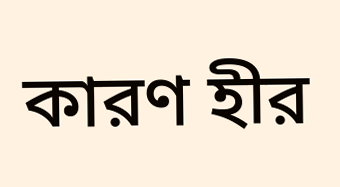কারণ হীর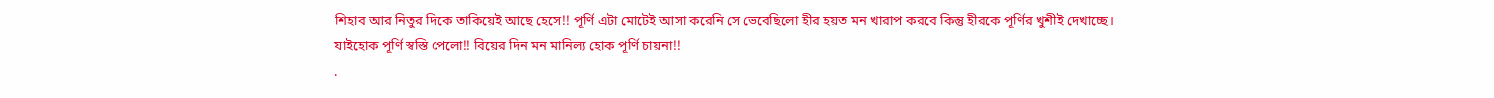শিহাব আর নিতুর দিকে তাকিয়েই আছে হেসে!! পূর্ণি এটা মোটেই আসা করেনি সে ভেবেছিলো হীর হয়ত মন খারাপ করবে কিন্তু হীরকে পূর্ণির খুশীই দেখাচ্ছে। যাইহোক পূর্ণি স্বস্তি পেলো!! বিয়ের দিন মন মানিল্য হোক পূর্ণি চায়না!!
.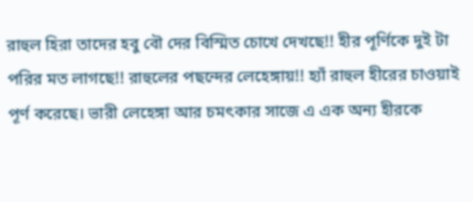রাহুল হিরা তাদের হবু বৌ দের বিস্মিত চোখে দেখছে!! হীর পূর্ণিকে দুই টা পরির মত লাগছে!! রাহুলের পছন্দের লেহেঙ্গায়!! হ্যাঁ রাহুল হীরের চাওয়াই পূর্ণ করেছে। ভারী লেহেঙ্গা আর চমৎকার সাজে এ এক অন্য হীরকে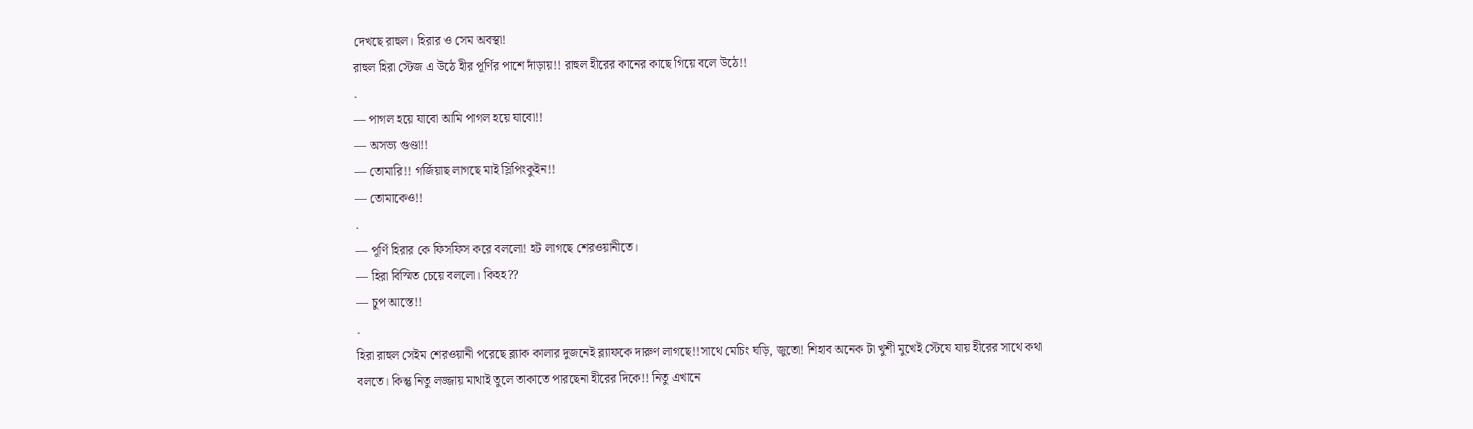দেখছে রাহুল। হিরার ও সেম অবস্থা!
রাহুল হিরা স্টেজ এ উঠে হীর পূর্ণির পাশে দাঁড়ায়!! রাহুল হীরের কানের কাছে গিয়ে বলে উঠে!!
.
— পাগল হয়ে যাবো আমি পাগল হয়ে যাবো!!
— অসভ্য গুণ্ডা!!
— তোমারি!! গর্জিয়াছ লাগছে মাই স্লিপিংকুইন!!
— তোমাকেও!!
.
— পূর্ণি হিরার কে ফিসফিস করে বললো! হট লাগছে শেরওয়ানীতে।
— হিরা বিস্মিত চেয়ে বললো। কিহহ??
— চুপ আস্তে!!
.
হিরা রাহুল সেইম শেরওয়ানী পরেছে ব্ল্যাক কালার দুজনেই ব্ল্যাফকে দারুণ লাগছে!!সাথে মেচিং ঘড়ি, জুতো! শিহাব অনেক টা খুশী মুখেই স্টেযে যায় হীরের সাথে কথা বলতে। কিন্তু নিতু লজ্জায় মাথাই তুলে তাকাতে পারছেনা হীরের দিকে!! নিতু এখানে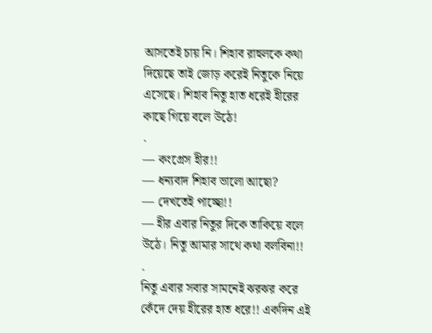আসতেই চায় নি। শিহাব রাহুলকে কথা দিয়েছে তাই জোড় করেই নিতুকে নিয়ে এসেছে। শিহাব নিতু হাত ধরেই হীরের কাছে গিয়ে বলে উঠে!
.
— কংগ্রেস হীর!!
— ধন্যবাদ শিহাব ভালো আছো?
— দেখতেই পাচ্ছো!!
— হীর এবার নিতুর দিকে তাকিয়ে বলে উঠে। নিতু আমার সাথে কথা বলবিনা!!
.
নিতু এবার সবার সামনেই ঝরঝর করে কেঁদে দেয় হীরের হাত ধরে!! একদিন এই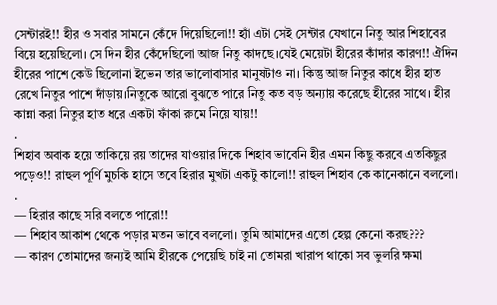সেন্টারই!! হীর ও সবার সামনে কেঁদে দিয়েছিলো!! হ্যাঁ এটা সেই সেন্টার যেখানে নিতু আর শিহাবের বিয়ে হয়েছিলো। সে দিন হীর কেঁদেছিলো আজ নিতু কাদছে।যেই মেয়েটা হীরের কাঁদার কারণ!! ঐদিন হীরের পাশে কেউ ছিলোনা ইভেন তার ভালোবাসার মানুষটাও না। কিন্তু আজ নিতুর কাধে হীর হাত রেখে নিতুর পাশে দাঁড়ায়।নিতুকে আরো বুঝতে পারে নিতু কত বড় অন্যায় করেছে হীরের সাথে। হীর কান্না করা নিতুর হাত ধরে একটা ফাঁকা রুমে নিয়ে যায়!!
.
শিহাব অবাক হয়ে তাকিয়ে রয় তাদের যাওয়ার দিকে শিহাব ভাবেনি হীর এমন কিছু করবে এতকিছুর পড়েও!! রাহুল পূর্ণি মুচকি হাসে তবে হিরার মুখটা একটু কালো!! রাহুল শিহাব কে কানেকানে বললো।
.
— হিরার কাছে সরি বলতে পারো!!
— শিহাব আকাশ থেকে পড়ার মতন ভাবে বললো। তুমি আমাদের এতো হেল্প কেনো করছ???
— কারণ তোমাদের জন্যই আমি হীরকে পেয়েছি চাই না তোমরা খারাপ থাকো সব ভুলরি ক্ষমা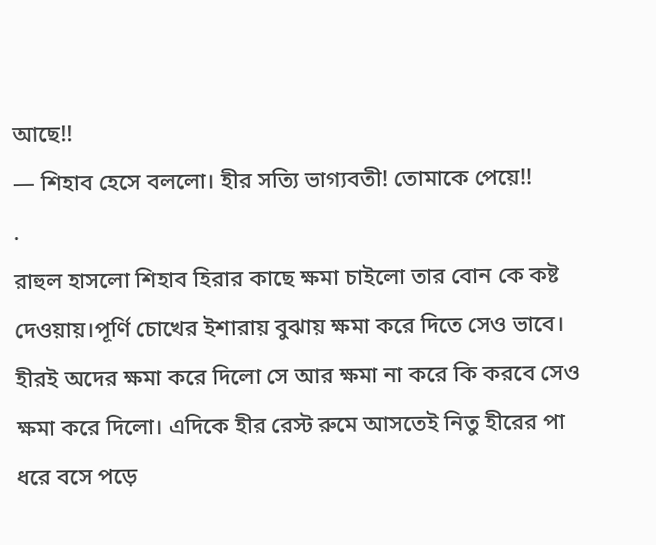আছে!!
— শিহাব হেসে বললো। হীর সত্যি ভাগ্যবতী! তোমাকে পেয়ে!!
.
রাহুল হাসলো শিহাব হিরার কাছে ক্ষমা চাইলো তার বোন কে কষ্ট দেওয়ায়।পূর্ণি চোখের ইশারায় বুঝায় ক্ষমা করে দিতে সেও ভাবে। হীরই অদের ক্ষমা করে দিলো সে আর ক্ষমা না করে কি করবে সেও ক্ষমা করে দিলো। এদিকে হীর রেস্ট রুমে আসতেই নিতু হীরের পা ধরে বসে পড়ে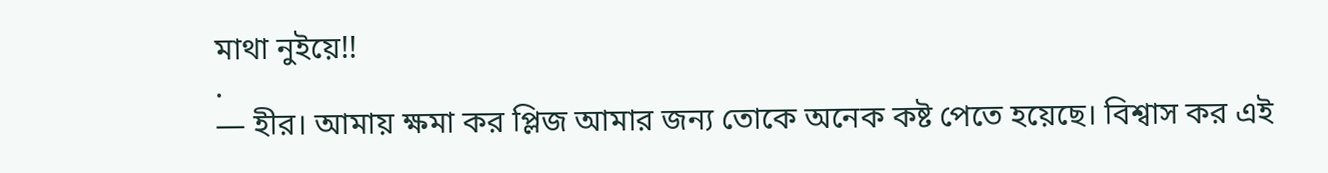মাথা নুইয়ে!!
.
— হীর। আমায় ক্ষমা কর প্লিজ আমার জন্য তোকে অনেক কষ্ট পেতে হয়েছে। বিশ্বাস কর এই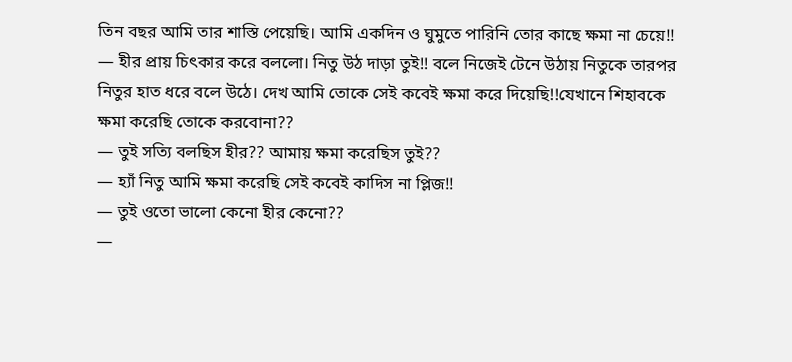তিন বছর আমি তার শাস্তি পেয়েছি। আমি একদিন ও ঘুমুতে পারিনি তোর কাছে ক্ষমা না চেয়ে!!
— হীর প্রায় চিৎকার করে বললো। নিতু উঠ দাড়া তুই!! বলে নিজেই টেনে উঠায় নিতুকে তারপর নিতুর হাত ধরে বলে উঠে। দেখ আমি তোকে সেই কবেই ক্ষমা করে দিয়েছি!!যেখানে শিহাবকে ক্ষমা করেছি তোকে করবোনা??
— তুই সত্যি বলছিস হীর?? আমায় ক্ষমা করেছিস তুই??
— হ্যাঁ নিতু আমি ক্ষমা করেছি সেই কবেই কাদিস না প্লিজ!!
— তুই ওতো ভালো কেনো হীর কেনো??
—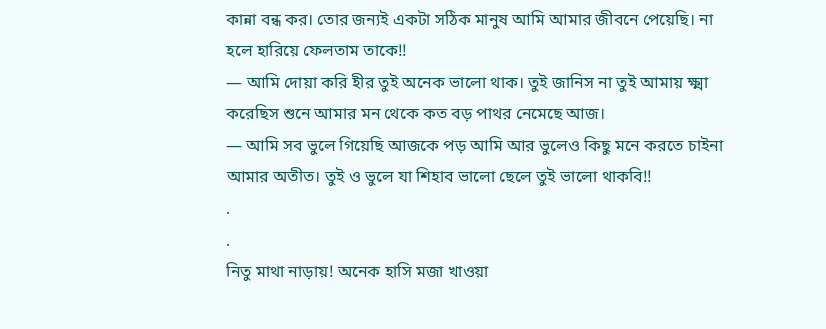কান্না বন্ধ কর। তোর জন্যই একটা সঠিক মানুষ আমি আমার জীবনে পেয়েছি। না হলে হারিয়ে ফেলতাম তাকে!!
— আমি দোয়া করি হীর তুই অনেক ভালো থাক। তুই জানিস না তুই আমায় ক্ষ্মা করেছিস শুনে আমার মন থেকে কত বড় পাথর নেমেছে আজ।
— আমি সব ভুলে গিয়েছি আজকে পড় আমি আর ভুলেও কিছু মনে করতে চাইনা আমার অতীত। তুই ও ভুলে যা শিহাব ভালো ছেলে তুই ভালো থাকবি!!
.
.
নিতু মাথা নাড়ায়! অনেক হাসি মজা খাওয়া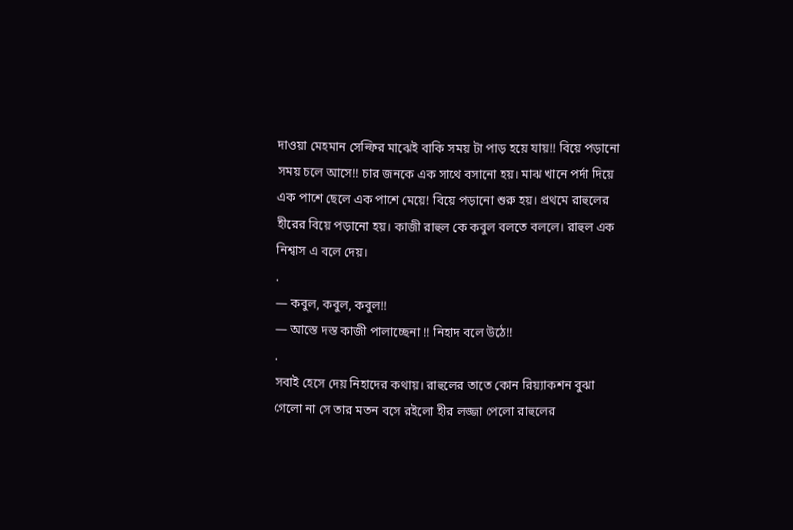দাওয়া মেহমান সেল্ফির মাঝেই বাকি সময় টা পাড় হয়ে যায়!! বিয়ে পড়ানো সময় চলে আসে!! চার জনকে এক সাথে বসানো হয়। মাঝ খানে পর্দা দিয়ে এক পাশে ছেলে এক পাশে মেয়ে! বিয়ে পড়ানো শুরু হয়। প্রথমে রাহুলের হীরের বিয়ে পড়ানো হয়। কাজী রাহুল কে কবুল বলতে বললে। রাহুল এক নিশ্বাস এ বলে দেয়।
.
— কবুল, কবুল, কবুল!!
— আস্তে দস্ত কাজী পালাচ্ছেনা !! নিহাদ বলে উঠে!!
.
সবাই হেসে দেয় নিহাদের কথায়। রাহুলের তাতে কোন রিয়্যাকশন বুঝা গেলো না সে তার মতন বসে রইলো হীর লজ্জা পেলো রাহুলের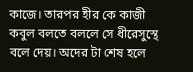কাজে। তারপর হীর কে কাজী কবুল বলতে বললে সে ধীরেসুস্থে বলে দেয়। অদের টা শেষ হলে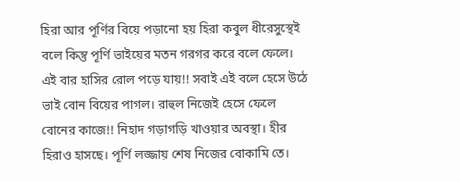হিরা আর পূর্ণির বিয়ে পড়ানো হয় হিরা কবুল ধীরেসুস্থেই বলে কিন্তু পূর্ণি ভাইয়ের মতন গরগর করে বলে ফেলে। এই বার হাসির রোল পড়ে যায়!! সবাই এই বলে হেসে উঠে ভাই বোন বিয়ের পাগল। রাহুল নিজেই হেসে ফেলে বোনের কাজে!! নিহাদ গড়াগড়ি খাওয়ার অবস্থা। হীর হিরাও হাসছে। পূর্ণি লজ্জায় শেষ নিজের বোকামি তে।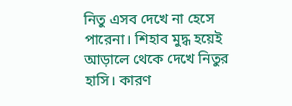নিতু এসব দেখে না হেসে পারেনা। শিহাব মুদ্ধ হয়েই আড়ালে থেকে দেখে নিতুর হাসি। কারণ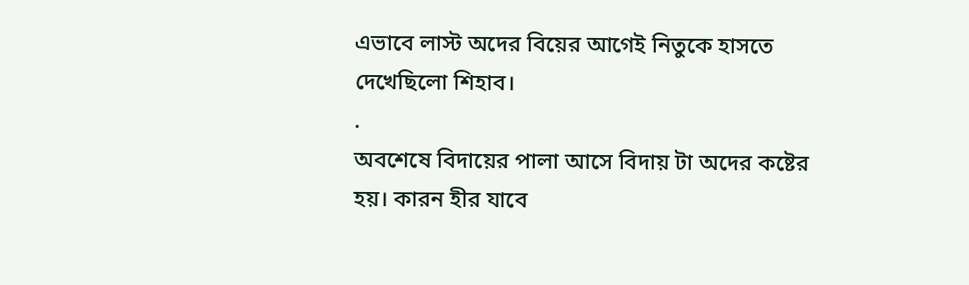এভাবে লাস্ট অদের বিয়ের আগেই নিতুকে হাসতে দেখেছিলো শিহাব।
.
অবশেষে বিদায়ের পালা আসে বিদায় টা অদের কষ্টের হয়। কারন হীর যাবে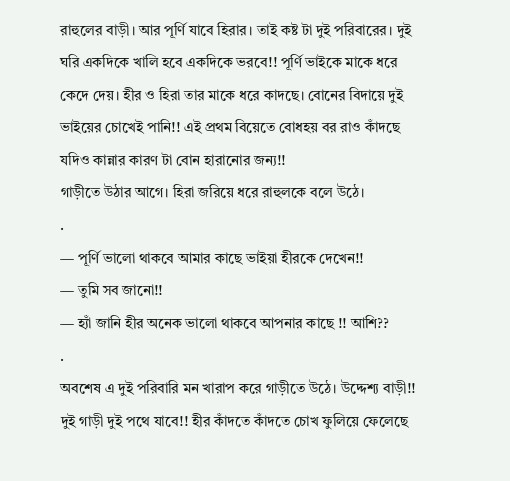রাহুলের বাড়ী। আর পূর্ণি যাবে হিরার। তাই কষ্ট টা দুই পরিবারের। দুই ঘরি একদিকে খালি হবে একদিকে ভরবে!! পূর্ণি ভাইকে মাকে ধরে কেদে দেয়। হীর ও হিরা তার মাকে ধরে কাদছে। বোনের বিদায়ে দুই ভাইয়ের চোখেই পানি!! এই প্রথম বিয়েতে বোধহয় বর রাও কাঁদছে যদিও কান্নার কারণ টা বোন হারানোর জন্য!!
গাড়ীতে উঠার আগে। হিরা জরিয়ে ধরে রাহুলকে বলে উঠে।
.
— পূর্ণি ভালো থাকবে আমার কাছে ভাইয়া হীরকে দেখেন!!
— তুমি সব জানো!!
— হ্যাঁ জানি হীর অনেক ভালো থাকবে আপনার কাছে !! আশি??
.
অবশেষ এ দুই পরিবারি মন খারাপ করে গাড়ীতে উঠে। উদ্দেশ্য বাড়ী!! দুই গাড়ী দুই পথে যাবে!! হীর কাঁদতে কাঁদতে চোখ ফুলিয়ে ফেলেছে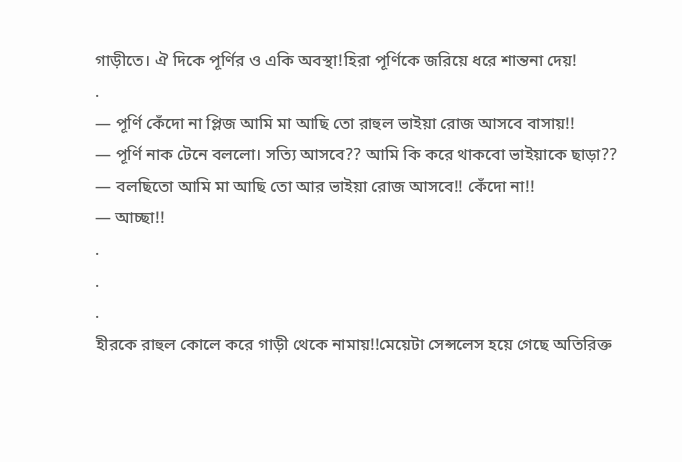গাড়ীতে। ঐ দিকে পূর্ণির ও একি অবস্থা!হিরা পূর্ণিকে জরিয়ে ধরে শান্তনা দেয়!
.
— পূর্ণি কেঁদো না প্লিজ আমি মা আছি তো রাহুল ভাইয়া রোজ আসবে বাসায়!!
— পূর্ণি নাক টেনে বললো। সত্যি আসবে?? আমি কি করে থাকবো ভাইয়াকে ছাড়া??
— বলছিতো আমি মা আছি তো আর ভাইয়া রোজ আসবে!! কেঁদো না!!
— আচ্ছা!!
.
.
.
হীরকে রাহুল কোলে করে গাড়ী থেকে নামায়!!মেয়েটা সেন্সলেস হয়ে গেছে অতিরিক্ত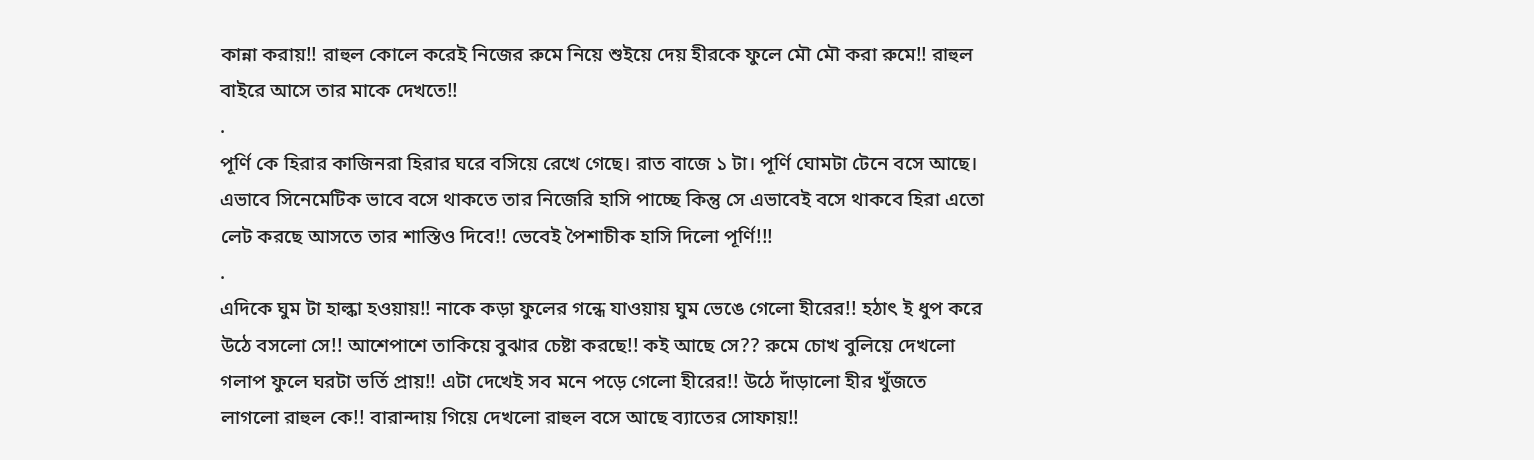কান্না করায়!! রাহুল কোলে করেই নিজের রুমে নিয়ে শুইয়ে দেয় হীরকে ফুলে মৌ মৌ করা রুমে!! রাহুল বাইরে আসে তার মাকে দেখতে!!
.
পূর্ণি কে হিরার কাজিনরা হিরার ঘরে বসিয়ে রেখে গেছে। রাত বাজে ১ টা। পূর্ণি ঘোমটা টেনে বসে আছে। এভাবে সিনেমেটিক ভাবে বসে থাকতে তার নিজেরি হাসি পাচ্ছে কিন্তু সে এভাবেই বসে থাকবে হিরা এতো লেট করছে আসতে তার শাস্তিও দিবে!! ভেবেই পৈশাচীক হাসি দিলো পূর্ণি!!!
.
এদিকে ঘুম টা হাল্কা হওয়ায়!! নাকে কড়া ফুলের গন্ধে যাওয়ায় ঘুম ভেঙে গেলো হীরের!! হঠাৎ ই ধুপ করে উঠে বসলো সে!! আশেপাশে তাকিয়ে বুঝার চেষ্টা করছে!! কই আছে সে?? রুমে চোখ বুলিয়ে দেখলো গলাপ ফুলে ঘরটা ভর্তি প্রায়!! এটা দেখেই সব মনে পড়ে গেলো হীরের!! উঠে দাঁড়ালো হীর খুঁজতে লাগলো রাহুল কে!! বারান্দায় গিয়ে দেখলো রাহুল বসে আছে ব্যাতের সোফায়!!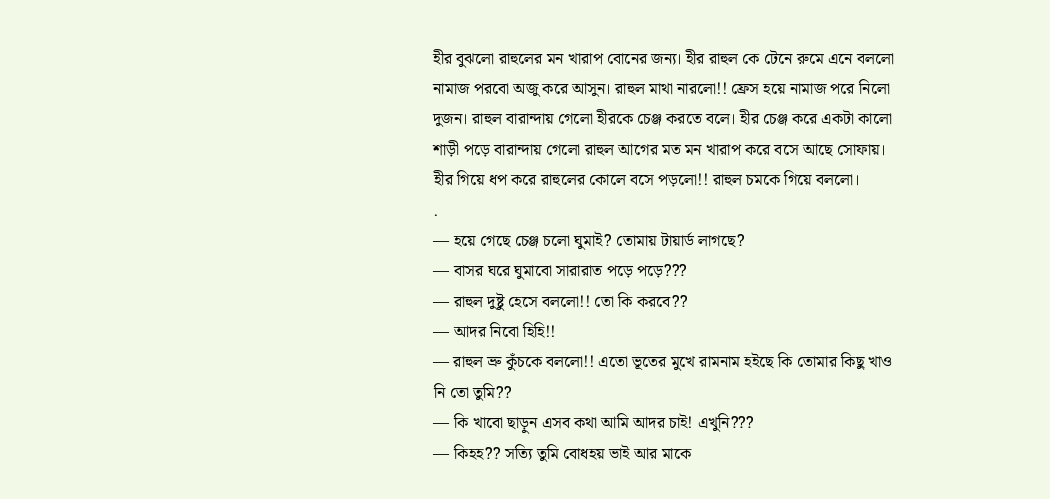হীর বুঝলো রাহুলের মন খারাপ বোনের জন্য। হীর রাহুল কে টেনে রুমে এনে বললো নামাজ পরবো অজু করে আসুন। রাহুল মাথা নারলো!! ফ্রেস হয়ে নামাজ পরে নিলো দুজন। রাহুল বারান্দায় গেলো হীরকে চেঞ্জ করতে বলে। হীর চেঞ্জ করে একটা কালো শাড়ী পড়ে বারান্দায় গেলো রাহুল আগের মত মন খারাপ করে বসে আছে সোফায়।
হীর গিয়ে ধপ করে রাহুলের কোলে বসে পড়লো!! রাহুল চমকে গিয়ে বললো।
.
— হয়ে গেছে চেঞ্জ চলো ঘুমাই? তোমায় টায়ার্ড লাগছে?
— বাসর ঘরে ঘুমাবো সারারাত পড়ে পড়ে???
— রাহুল দুষ্টু হেসে বললো!! তো কি করবে??
— আদর নিবো হিহি!!
— রাহুল ভ্রু কুঁচকে বললো!! এতো ভূতের মুখে রামনাম হইছে কি তোমার কিছু খাও নি তো তুমি??
— কি খাবো ছাড়ুন এসব কথা আমি আদর চাই! এখুনি???
— কিহহ?? সত্যি তুমি বোধহয় ভাই আর মাকে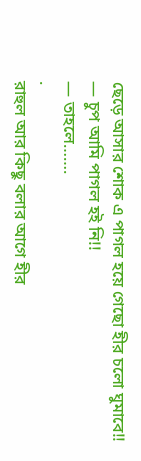ছেড়ে আসার শোক এ পাগল হয়ে গেছো হীর চলো ঘুমাবে!!
— চুপ আমি পাগল হই নি!!
— তাহলে…….
.
রাহুল আর কিছু বলার আগে হীর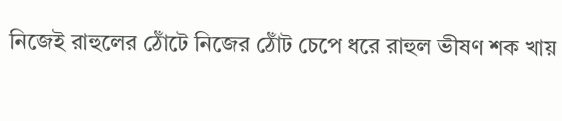নিজেই রাহুলের ঠোঁটে নিজের ঠোঁট চেপে ধরে রাহুল ভীষণ শক খায়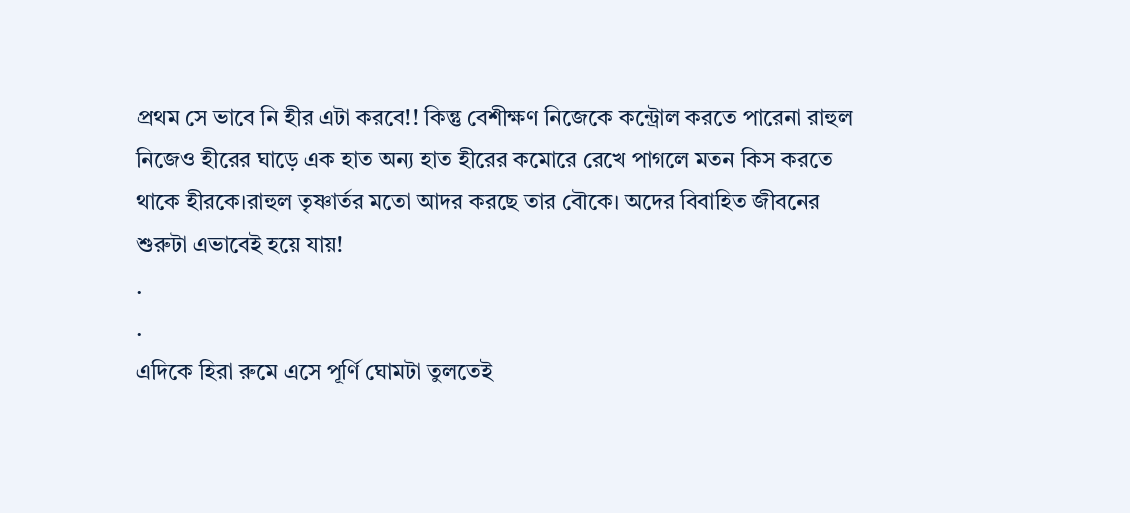প্রথম সে ভাবে নি হীর এটা করবে!! কিন্তু বেশীক্ষণ নিজেকে কন্ট্রোল করতে পারেনা রাহুল নিজেও হীরের ঘাড়ে এক হাত অন্য হাত হীরের কমোরে রেখে পাগলে মতন কিস করতে থাকে হীরকে।রাহুল তৃষ্ণার্তর মতো আদর করছে তার বৌকে। অদের বিবাহিত জীবনের শুরুটা এভাবেই হয়ে যায়!
.
.
এদিকে হিরা রুমে এসে পূর্ণি ঘোমটা তুলতেই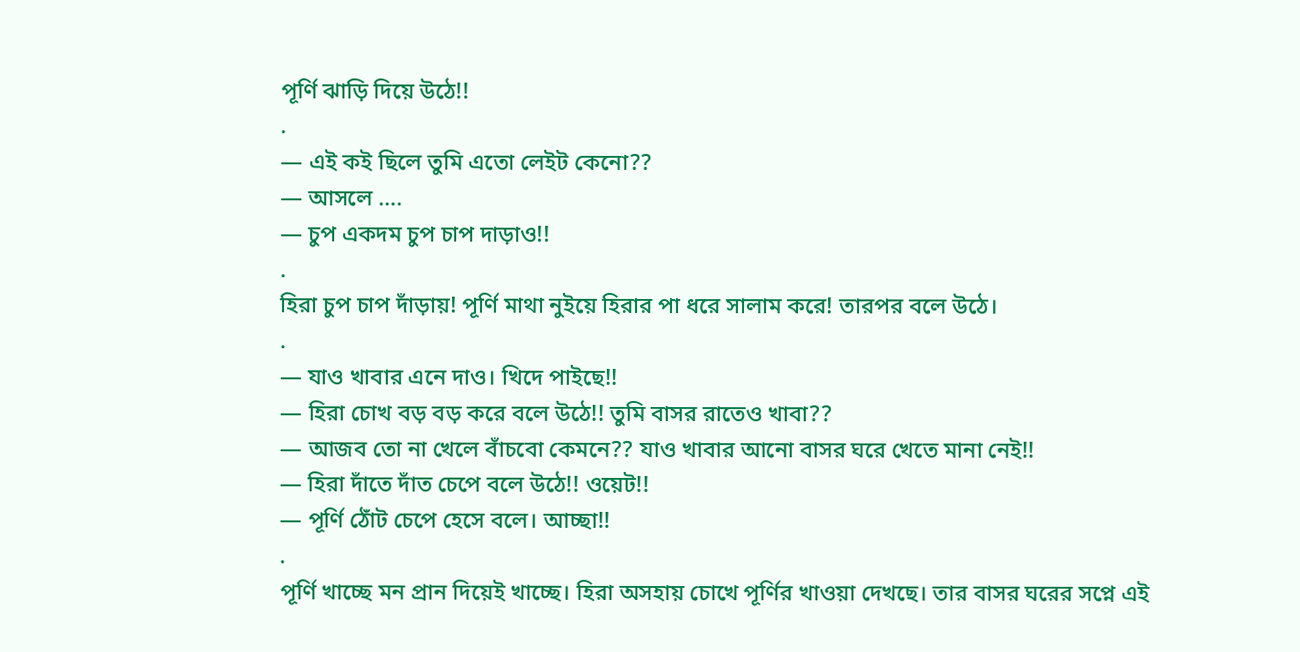পূর্ণি ঝাড়ি দিয়ে উঠে!!
.
— এই কই ছিলে তুমি এতো লেইট কেনো??
— আসলে ….
— চুপ একদম চুপ চাপ দাড়াও!!
.
হিরা চুপ চাপ দাঁড়ায়! পূর্ণি মাথা নুইয়ে হিরার পা ধরে সালাম করে! তারপর বলে উঠে।
.
— যাও খাবার এনে দাও। খিদে পাইছে!!
— হিরা চোখ বড় বড় করে বলে উঠে!! তুমি বাসর রাতেও খাবা??
— আজব তো না খেলে বাঁচবো কেমনে?? যাও খাবার আনো বাসর ঘরে খেতে মানা নেই!!
— হিরা দাঁতে দাঁত চেপে বলে উঠে!! ওয়েট!!
— পূর্ণি ঠোঁট চেপে হেসে বলে। আচ্ছা!!
.
পূর্ণি খাচ্ছে মন প্রান দিয়েই খাচ্ছে। হিরা অসহায় চোখে পূর্ণির খাওয়া দেখছে। তার বাসর ঘরের সপ্নে এই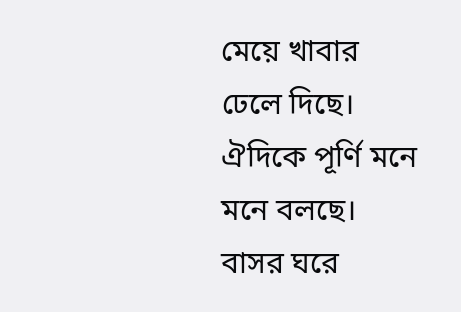মেয়ে খাবার ঢেলে দিছে। ঐদিকে পূর্ণি মনে মনে বলছে। বাসর ঘরে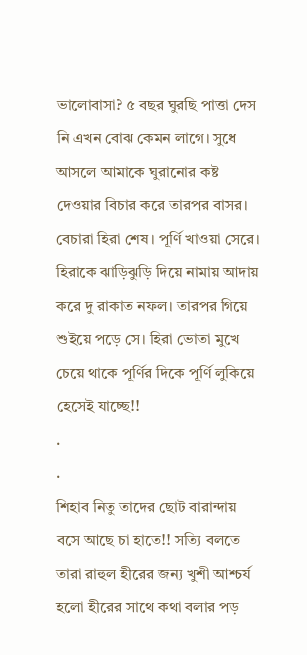ভালোবাসা? ৫ বছর ঘুরছি পাত্তা দেস নি এখন বোঝ কেমন লাগে। সুধে আসলে আমাকে ঘুরানোর কষ্ট দেওয়ার বিচার করে তারপর বাসর। বেচারা হিরা শেষ। পূর্ণি খাওয়া সেরে। হিরাকে ঝাড়িঝুড়ি দিয়ে নামায় আদায় করে দু রাকাত নফল। তারপর গিয়ে শুইয়ে পড়ে সে। হিরা ভোতা মুখে চেয়ে থাকে পূর্ণির দিকে পূর্ণি লুকিয়ে হেসেই যাচ্ছে!!
.
.
শিহাব নিতু তাদের ছোট বারান্দায় বসে আছে চা হাতে!! সত্যি বলতে তারা রাহুল হীরের জন্য খুশী আশ্চর্য হলো হীরের সাথে কথা বলার পড়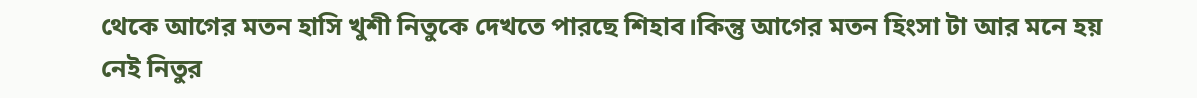থেকে আগের মতন হাসি খুশী নিতুকে দেখতে পারছে শিহাব।কিন্তু আগের মতন হিংসা টা আর মনে হয় নেই নিতুর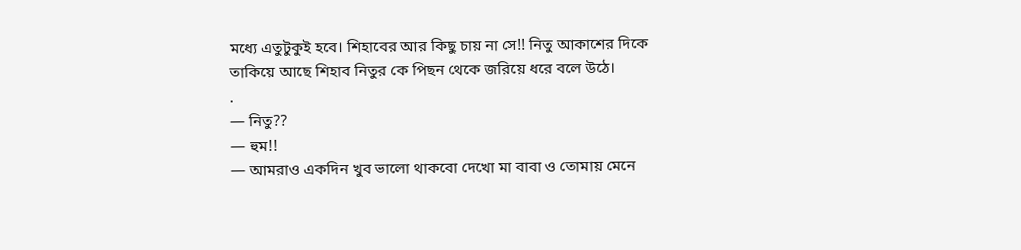মধ্যে এতুটুকুই হবে। শিহাবের আর কিছু চায় না সে!! নিতু আকাশের দিকে তাকিয়ে আছে শিহাব নিতুর কে পিছন থেকে জরিয়ে ধরে বলে উঠে।
.
— নিতু??
— হুম!!
— আমরাও একদিন খুব ভালো থাকবো দেখো মা বাবা ও তোমায় মেনে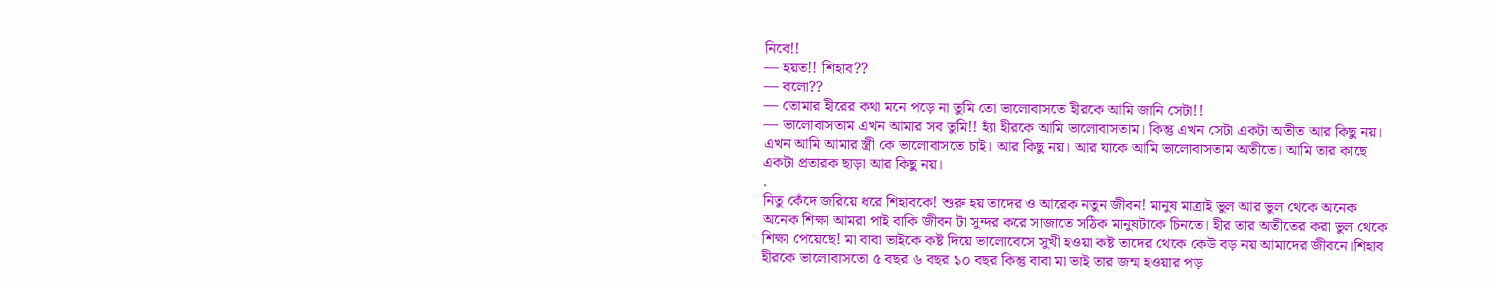নিবে!!
— হয়ত!! শিহাব??
— বলো??
— তোমার হীরের কথা মনে পড়ে না তুমি তো ভালোবাসতে হীরকে আমি জানি সেটা!!
— ভালোবাসতাম এখন আমার সব তুমি!! হ্যাঁ হীরকে আমি ভালোবাসতাম। কিন্তু এখন সেটা একটা অতীত আর কিছু নয়। এখন আমি আমার স্ত্রী কে ভালোবাসতে চাই। আর কিছু নয়। আর যাকে আমি ভালোবাসতাম অতীতে। আমি তার কাছে একটা প্রতারক ছাড়া আর কিছু নয়।
.
নিতু কেঁদে জরিয়ে ধরে শিহাবকে! শুরু হয় তাদের ও আরেক নতুন জীবন! মানুষ মাত্রাই ভুল আর ভুল থেকে অনেক অনেক শিক্ষা আমরা পাই বাকি জীবন টা সুন্দর করে সাজাতে সঠিক মানুষটাকে চিনতে। হীর তার অতীতের করা ভুল থেকে শিক্ষা পেয়েছে! মা বাবা ভাইকে কষ্ট দিয়ে ভালোবেসে সুখী হওয়া কষ্ট তাদের থেকে কেউ বড় নয় আমাদের জীবনে।শিহাব হীরকে ভালোবাসতো ৫ বছর ৬ বছর ১০ বছর কিন্তু বাবা মা ভাই তার জন্ম হওয়ার পড়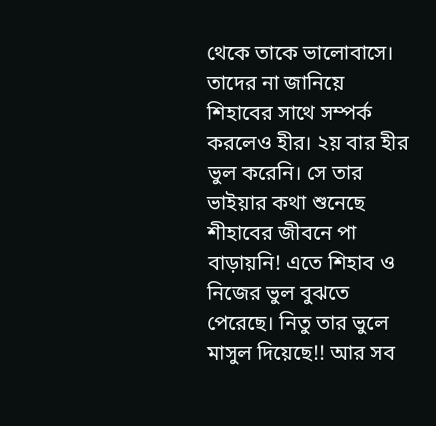থেকে তাকে ভালোবাসে। তাদের না জানিয়ে শিহাবের সাথে সম্পর্ক করলেও হীর। ২য় বার হীর ভুল করেনি। সে তার ভাইয়ার কথা শুনেছে শীহাবের জীবনে পা বাড়ায়নি! এতে শিহাব ও নিজের ভুল বুঝতে পেরেছে। নিতু তার ভুলে মাসুল দিয়েছে!! আর সব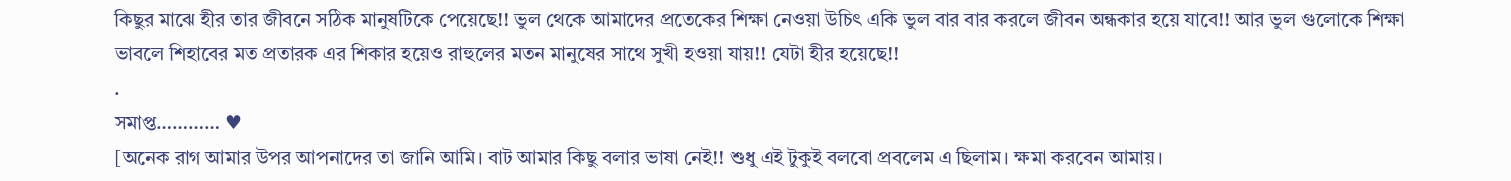কিছুর মাঝে হীর তার জীবনে সঠিক মানুষটিকে পেয়েছে!! ভুল থেকে আমাদের প্রতেকের শিক্ষা নেওয়া উচিৎ একি ভুল বার বার করলে জীবন অন্ধকার হয়ে যাবে!! আর ভুল গুলোকে শিক্ষা ভাবলে শিহাবের মত প্রতারক এর শিকার হয়েও রাহুলের মতন মানুষের সাথে সুখী হওয়া যায়!! যেটা হীর হয়েছে!!
.
সমাপ্ত………… ♥
[অনেক রাগ আমার উপর আপনাদের তা জানি আমি। বাট আমার কিছু বলার ভাষা নেই!! শুধু এই টুকুই বলবো প্রবলেম এ ছিলাম। ক্ষমা করবেন আমায়।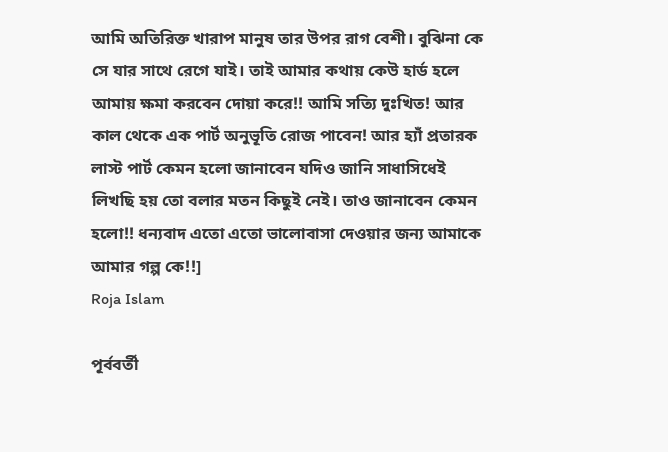আমি অতিরিক্ত খারাপ মানুষ তার উপর রাগ বেশী। বুঝিনা কে সে যার সাথে রেগে যাই। তাই আমার কথায় কেউ হার্ড হলে আমায় ক্ষমা করবেন দোয়া করে!! আমি সত্যি দুঃখিত! আর কাল থেকে এক পার্ট অনুভূতি রোজ পাবেন! আর হ্যাঁ প্রতারক লাস্ট পার্ট কেমন হলো জানাবেন যদিও জানি সাধাসিধেই লিখছি হয় তো বলার মতন কিছুই নেই। তাও জানাবেন কেমন হলো!! ধন্যবাদ এতো এতো ভালোবাসা দেওয়ার জন্য আমাকে আমার গল্প কে!!]
Roja Islam

পূর্ববর্তী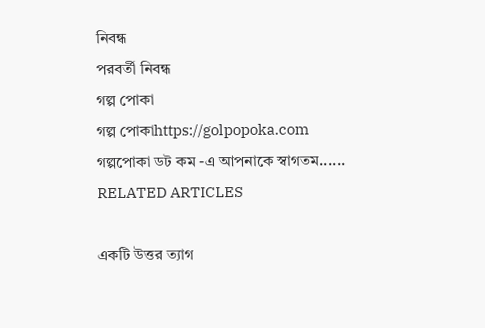নিবন্ধ
পরবর্তী নিবন্ধ
গল্প পোকা
গল্প পোকাhttps://golpopoka.com
গল্পপোকা ডট কম -এ আপনাকে স্বাগতম......
RELATED ARTICLES

একটি উত্তর ত্যাগ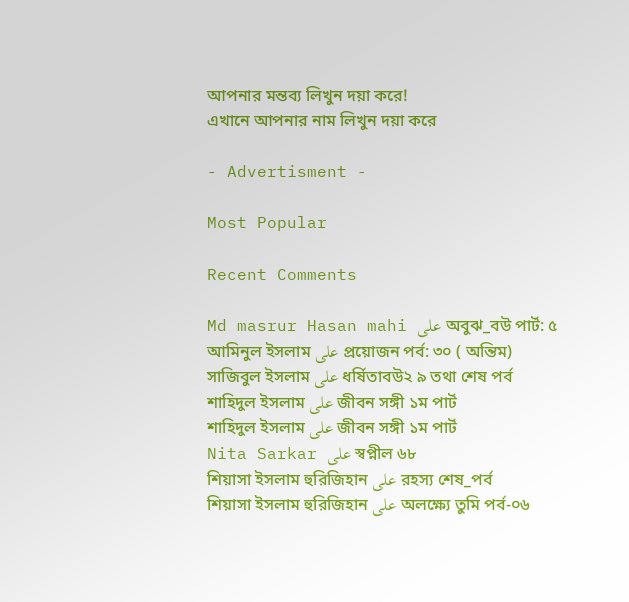আপনার মন্তব্য লিখুন দয়া করে!
এখানে আপনার নাম লিখুন দয়া করে

- Advertisment -

Most Popular

Recent Comments

Md masrur Hasan mahi على অবুঝ_বউ পার্ট: ৫
আমিনুল ইসলাম على প্রয়োজন পর্ব: ৩০ ( অন্তিম)
সাজিবুল ইসলাম على ধর্ষিতাবউ২ ৯ তথা শেষ পর্ব
শাহিদুল ইসলাম على জীবন সঙ্গী ১ম পার্ট
শাহিদুল ইসলাম على জীবন সঙ্গী ১ম পার্ট
Nita Sarkar على স্বপ্নীল ৬৮
শিয়াসা ইসলাম হুরিজিহান على রহস্য শেষ_পর্ব
শিয়াসা ইসলাম হুরিজিহান على অলক্ষ্যে তুমি পর্ব-০৬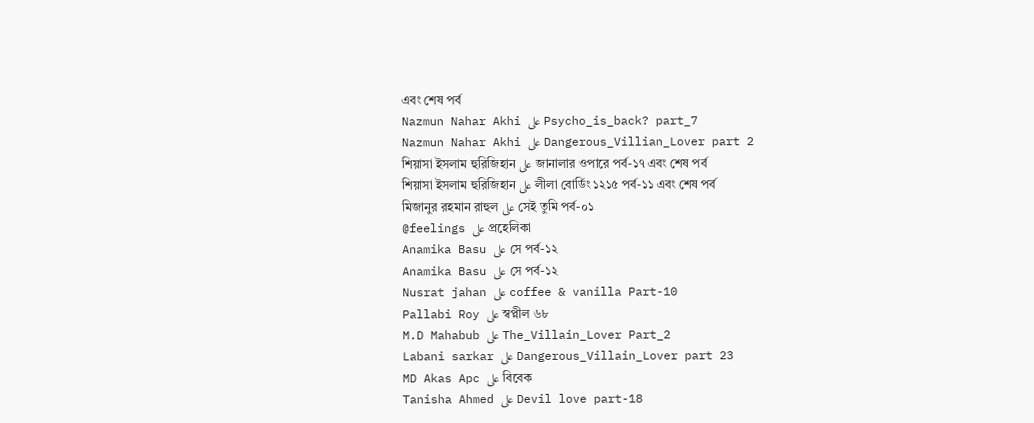এবং শেষ পর্ব
Nazmun Nahar Akhi على Psycho_is_back? part_7
Nazmun Nahar Akhi على Dangerous_Villian_Lover part 2
শিয়াসা ইসলাম হুরিজিহান على জানালার ওপারে পর্ব-১৭ এবং শেষ পর্ব
শিয়াসা ইসলাম হুরিজিহান على লীলা বোর্ডিং ১২১৫ পর্ব-১১ এবং শেষ পর্ব
মিজানুর রহমান রাহুল على সেই তুমি পর্ব-০১
@feelings على প্রহেলিকা
Anamika Basu على সে পর্ব-১২
Anamika Basu على সে পর্ব-১২
Nusrat jahan على coffee & vanilla Part-10
Pallabi Roy على স্বপ্নীল ৬৮
M.D Mahabub على The_Villain_Lover Part_2
Labani sarkar على Dangerous_Villain_Lover part 23
MD Akas Apc على বিবেক
Tanisha Ahmed على Devil love part-18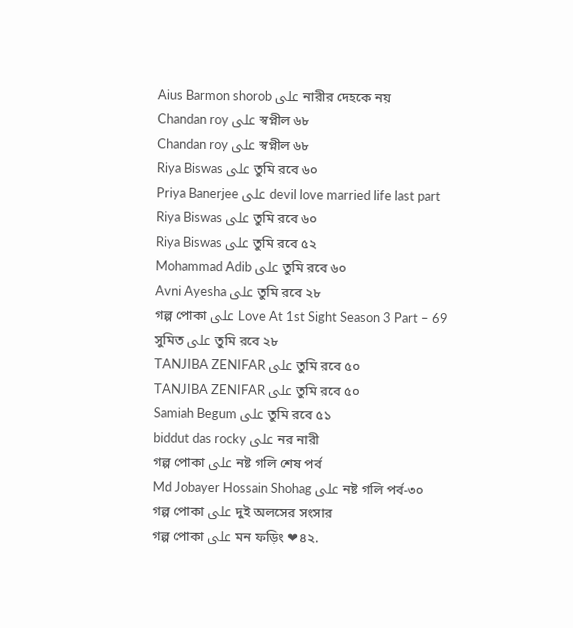Aius Barmon shorob على নারীর দেহকে নয়
Chandan roy على স্বপ্নীল ৬৮
Chandan roy على স্বপ্নীল ৬৮
Riya Biswas على তুমি রবে ৬০
Priya Banerjee على devil love married life last part
Riya Biswas على তুমি রবে ৬০
Riya Biswas على তুমি রবে ৫২
Mohammad Adib على তুমি রবে ৬০
Avni Ayesha على তুমি রবে ২৮
গল্প পোকা على Love At 1st Sight Season 3 Part – 69
সুমিত على তুমি রবে ২৮
TANJIBA ZENIFAR على তুমি রবে ৫০
TANJIBA ZENIFAR على তুমি রবে ৫০
Samiah Begum على তুমি রবে ৫১
biddut das rocky على নর নারী
গল্প পোকা على নষ্ট গলি শেষ পর্ব
Md Jobayer Hossain Shohag على নষ্ট গলি পর্ব-৩০
গল্প পোকা على দুই অলসের সংসার
গল্প পোকা على মন ফড়িং ❤৪২.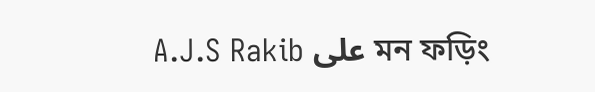A.J.S Rakib على মন ফড়িং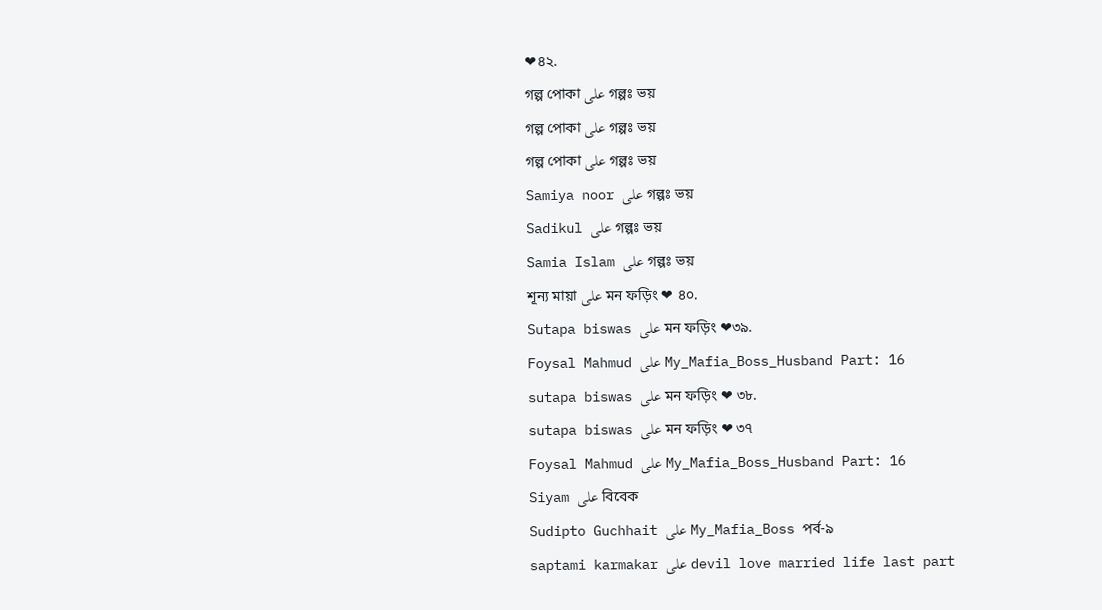❤৪২.
গল্প পোকা على গল্পঃ ভয়
গল্প পোকা على গল্পঃ ভয়
গল্প পোকা على গল্পঃ ভয়
Samiya noor على গল্পঃ ভয়
Sadikul على গল্পঃ ভয়
Samia Islam على গল্পঃ ভয়
শূন্য মায়া على মন ফড়িং ❤ ৪০.
Sutapa biswas على মন ফড়িং ❤৩৯.
Foysal Mahmud على My_Mafia_Boss_Husband Part: 16
sutapa biswas على মন ফড়িং ❤ ৩৮.
sutapa biswas على মন ফড়িং ❤ ৩৭
Foysal Mahmud على My_Mafia_Boss_Husband Part: 16
Siyam على বিবেক
Sudipto Guchhait على My_Mafia_Boss পর্ব-৯
saptami karmakar على devil love married life last part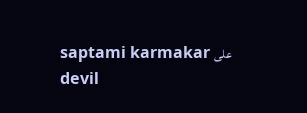saptami karmakar على devil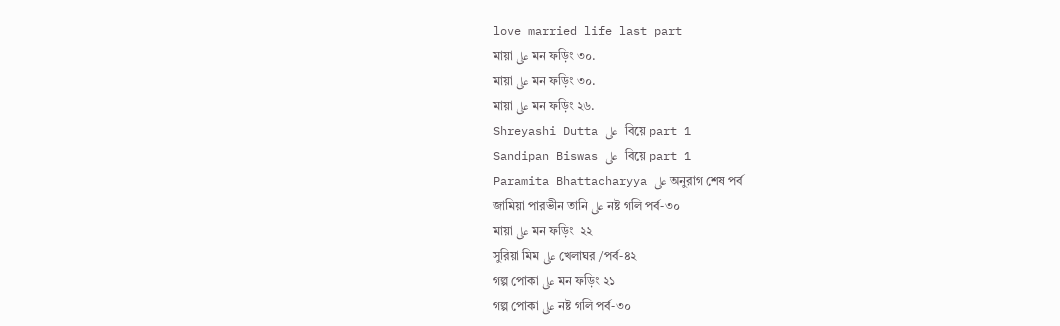love married life last part
মায়া على মন ফড়িং ৩০.
মায়া على মন ফড়িং ৩০.
মায়া على মন ফড়িং ২৬.
Shreyashi Dutta على  বিয়ে part 1
Sandipan Biswas على  বিয়ে part 1
Paramita Bhattacharyya على অনুরাগ শেষ পর্ব
জামিয়া পারভীন তানি على নষ্ট গলি পর্ব-৩০
মায়া على মন ফড়িং  ২২
সুরিয়া মিম على খেলাঘর /পর্ব-৪২
গল্প পোকা على মন ফড়িং ২১
গল্প পোকা على নষ্ট গলি পর্ব-৩০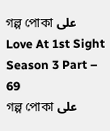গল্প পোকা على Love At 1st Sight Season 3 Part – 69
গল্প পোকা على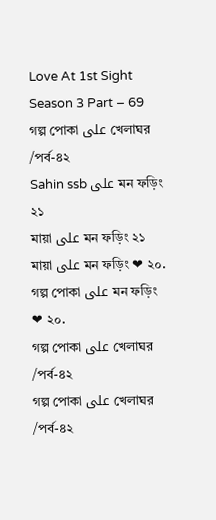Love At 1st Sight Season 3 Part – 69
গল্প পোকা على খেলাঘর /পর্ব-৪২
Sahin ssb على মন ফড়িং ২১
মায়া على মন ফড়িং ২১
মায়া على মন ফড়িং ❤ ২০.
গল্প পোকা على মন ফড়িং ❤ ২০.
গল্প পোকা على খেলাঘর /পর্ব-৪২
গল্প পোকা على খেলাঘর /পর্ব-৪২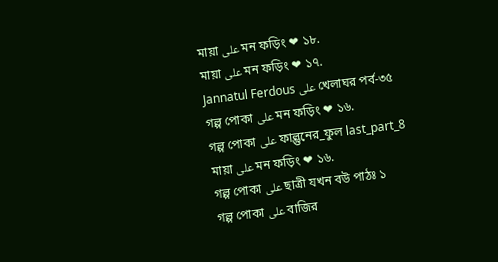মায়া على মন ফড়িং ❤ ১৮.
মায়া على মন ফড়িং ❤ ১৭.
Jannatul Ferdous على খেলাঘর পর্ব-৩৫
গল্প পোকা على মন ফড়িং ❤ ১৬.
গল্প পোকা على ফাল্গুনের_ফুল last_part_8
মায়া على মন ফড়িং ❤ ১৬.
গল্প পোকা على ছাত্রী যখন বউ পাঠঃ ১
গল্প পোকা على বাজির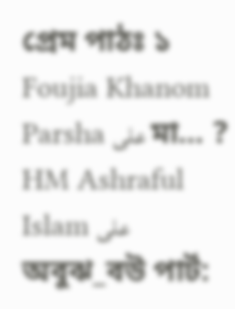প্রেম পাঠঃ ১
Foujia Khanom Parsha على মা… ?
HM Ashraful Islam على অবুঝ_বউ পার্ট: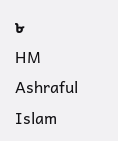৮
HM Ashraful Islam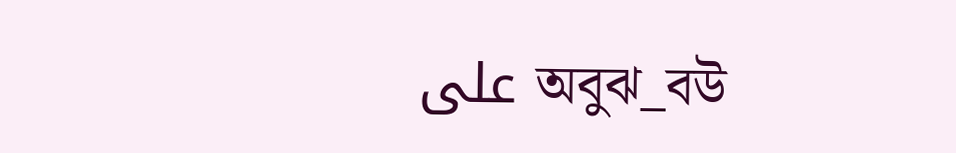على অবুঝ_বউ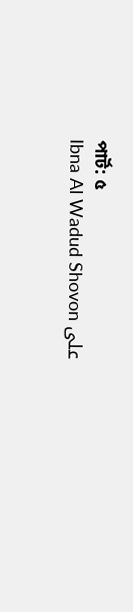পার্ট: ৫
Ibna Al Wadud Shovon على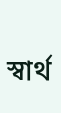স্বার্থ